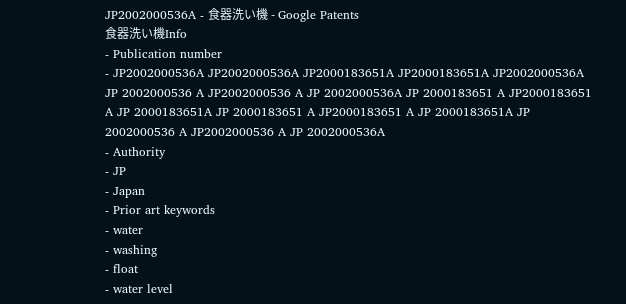JP2002000536A - 食器洗い機 - Google Patents
食器洗い機Info
- Publication number
- JP2002000536A JP2002000536A JP2000183651A JP2000183651A JP2002000536A JP 2002000536 A JP2002000536 A JP 2002000536A JP 2000183651 A JP2000183651 A JP 2000183651A JP 2000183651 A JP2000183651 A JP 2000183651A JP 2002000536 A JP2002000536 A JP 2002000536A
- Authority
- JP
- Japan
- Prior art keywords
- water
- washing
- float
- water level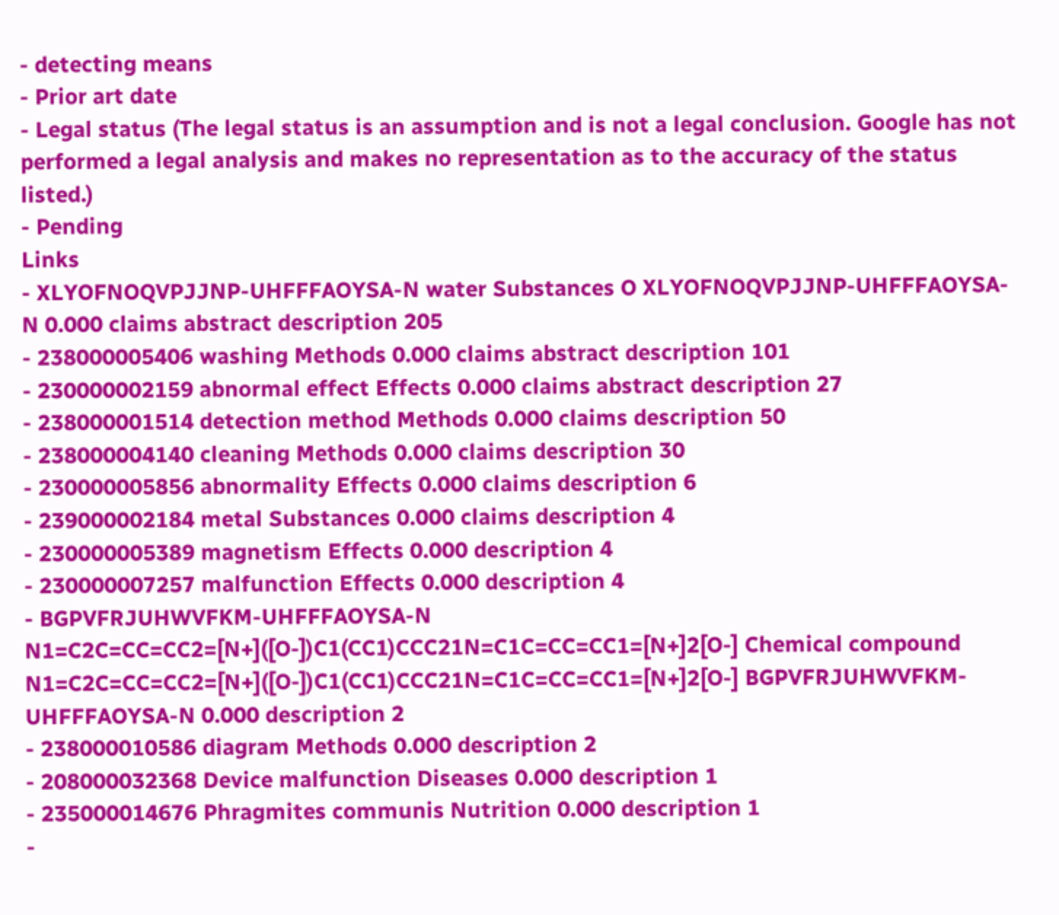- detecting means
- Prior art date
- Legal status (The legal status is an assumption and is not a legal conclusion. Google has not performed a legal analysis and makes no representation as to the accuracy of the status listed.)
- Pending
Links
- XLYOFNOQVPJJNP-UHFFFAOYSA-N water Substances O XLYOFNOQVPJJNP-UHFFFAOYSA-N 0.000 claims abstract description 205
- 238000005406 washing Methods 0.000 claims abstract description 101
- 230000002159 abnormal effect Effects 0.000 claims abstract description 27
- 238000001514 detection method Methods 0.000 claims description 50
- 238000004140 cleaning Methods 0.000 claims description 30
- 230000005856 abnormality Effects 0.000 claims description 6
- 239000002184 metal Substances 0.000 claims description 4
- 230000005389 magnetism Effects 0.000 description 4
- 230000007257 malfunction Effects 0.000 description 4
- BGPVFRJUHWVFKM-UHFFFAOYSA-N N1=C2C=CC=CC2=[N+]([O-])C1(CC1)CCC21N=C1C=CC=CC1=[N+]2[O-] Chemical compound N1=C2C=CC=CC2=[N+]([O-])C1(CC1)CCC21N=C1C=CC=CC1=[N+]2[O-] BGPVFRJUHWVFKM-UHFFFAOYSA-N 0.000 description 2
- 238000010586 diagram Methods 0.000 description 2
- 208000032368 Device malfunction Diseases 0.000 description 1
- 235000014676 Phragmites communis Nutrition 0.000 description 1
-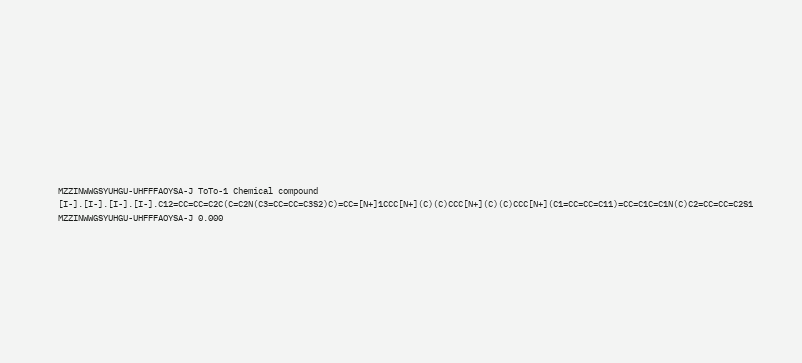MZZINWWGSYUHGU-UHFFFAOYSA-J ToTo-1 Chemical compound [I-].[I-].[I-].[I-].C12=CC=CC=C2C(C=C2N(C3=CC=CC=C3S2)C)=CC=[N+]1CCC[N+](C)(C)CCC[N+](C)(C)CCC[N+](C1=CC=CC=C11)=CC=C1C=C1N(C)C2=CC=CC=C2S1 MZZINWWGSYUHGU-UHFFFAOYSA-J 0.000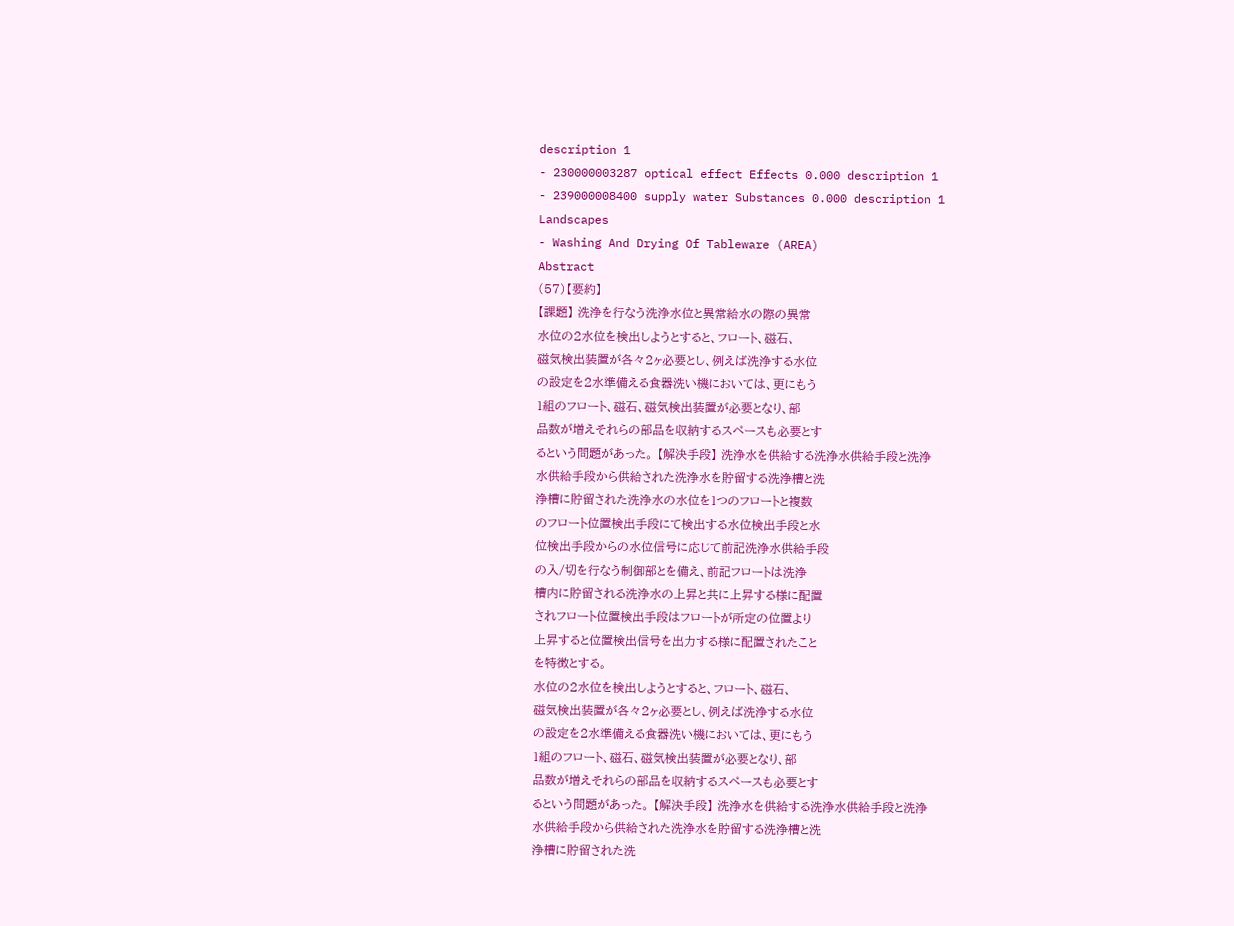description 1
- 230000003287 optical effect Effects 0.000 description 1
- 239000008400 supply water Substances 0.000 description 1
Landscapes
- Washing And Drying Of Tableware (AREA)
Abstract
(57)【要約】
【課題】 洗浄を行なう洗浄水位と異常給水の際の異常
水位の2水位を検出しようとすると、フロート、磁石、
磁気検出装置が各々2ヶ必要とし、例えば洗浄する水位
の設定を2水準備える食器洗い機においては、更にもう
1組のフロート、磁石、磁気検出装置が必要となり、部
品数が増えそれらの部品を収納するスペースも必要とす
るという問題があった。 【解決手段】 洗浄水を供給する洗浄水供給手段と洗浄
水供給手段から供給された洗浄水を貯留する洗浄槽と洗
浄槽に貯留された洗浄水の水位を1つのフロートと複数
のフロート位置検出手段にて検出する水位検出手段と水
位検出手段からの水位信号に応じて前記洗浄水供給手段
の入/切を行なう制御部とを備え、前記フロートは洗浄
槽内に貯留される洗浄水の上昇と共に上昇する様に配置
されフロート位置検出手段はフロートが所定の位置より
上昇すると位置検出信号を出力する様に配置されたこと
を特徴とする。
水位の2水位を検出しようとすると、フロート、磁石、
磁気検出装置が各々2ヶ必要とし、例えば洗浄する水位
の設定を2水準備える食器洗い機においては、更にもう
1組のフロート、磁石、磁気検出装置が必要となり、部
品数が増えそれらの部品を収納するスペースも必要とす
るという問題があった。 【解決手段】 洗浄水を供給する洗浄水供給手段と洗浄
水供給手段から供給された洗浄水を貯留する洗浄槽と洗
浄槽に貯留された洗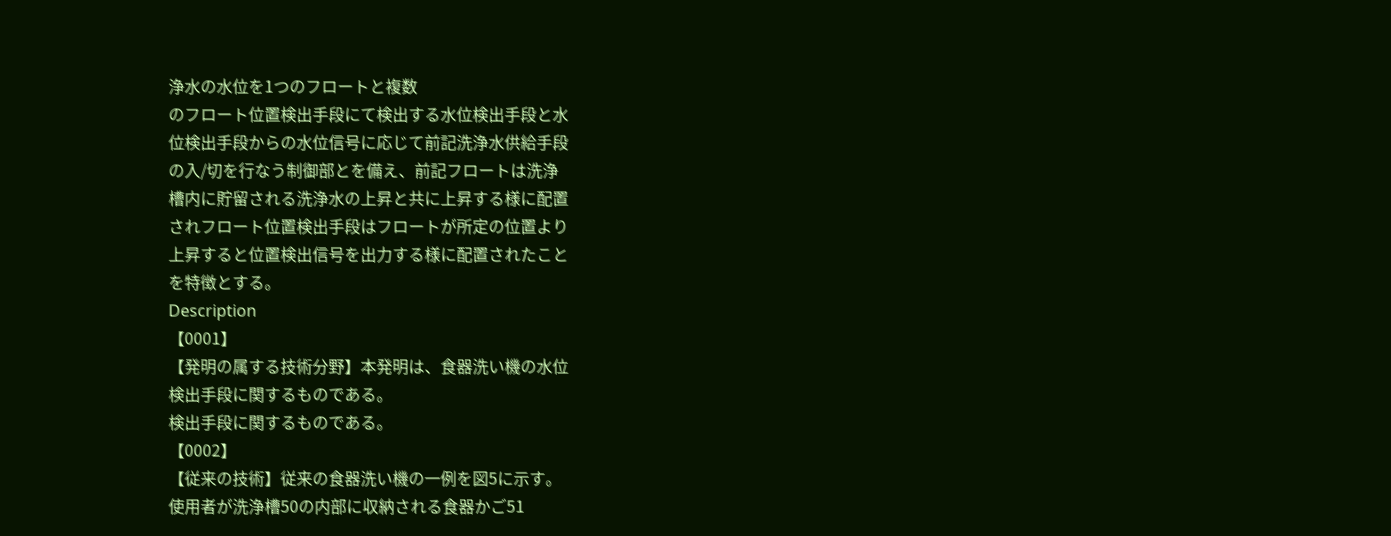浄水の水位を1つのフロートと複数
のフロート位置検出手段にて検出する水位検出手段と水
位検出手段からの水位信号に応じて前記洗浄水供給手段
の入/切を行なう制御部とを備え、前記フロートは洗浄
槽内に貯留される洗浄水の上昇と共に上昇する様に配置
されフロート位置検出手段はフロートが所定の位置より
上昇すると位置検出信号を出力する様に配置されたこと
を特徴とする。
Description
【0001】
【発明の属する技術分野】本発明は、食器洗い機の水位
検出手段に関するものである。
検出手段に関するものである。
【0002】
【従来の技術】従来の食器洗い機の一例を図5に示す。
使用者が洗浄槽50の内部に収納される食器かご51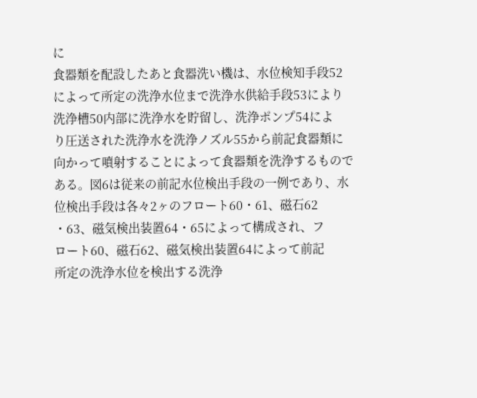に
食器類を配設したあと食器洗い機は、水位検知手段52
によって所定の洗浄水位まで洗浄水供給手段53により
洗浄槽50内部に洗浄水を貯留し、洗浄ポンプ54によ
り圧送された洗浄水を洗浄ノズル55から前記食器類に
向かって噴射することによって食器類を洗浄するもので
ある。図6は従来の前記水位検出手段の一例であり、水
位検出手段は各々2ヶのフロート60・61、磁石62
・63、磁気検出装置64・65によって構成され、フ
ロート60、磁石62、磁気検出装置64によって前記
所定の洗浄水位を検出する洗浄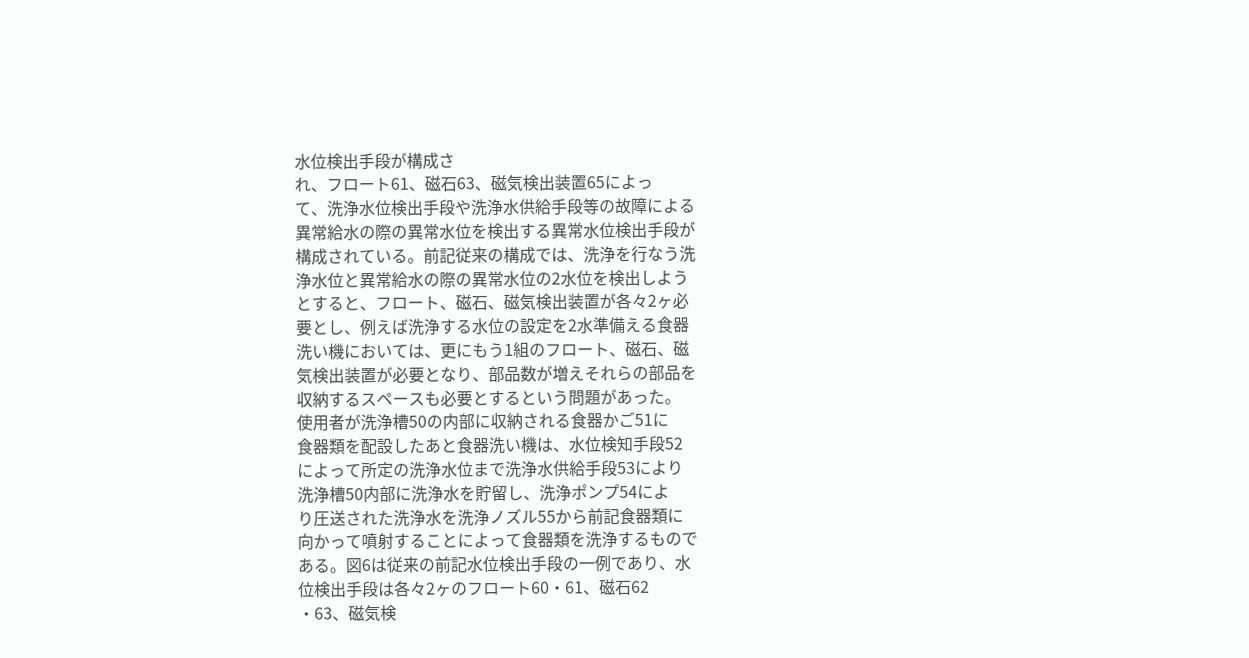水位検出手段が構成さ
れ、フロート61、磁石63、磁気検出装置65によっ
て、洗浄水位検出手段や洗浄水供給手段等の故障による
異常給水の際の異常水位を検出する異常水位検出手段が
構成されている。前記従来の構成では、洗浄を行なう洗
浄水位と異常給水の際の異常水位の2水位を検出しよう
とすると、フロート、磁石、磁気検出装置が各々2ヶ必
要とし、例えば洗浄する水位の設定を2水準備える食器
洗い機においては、更にもう1組のフロート、磁石、磁
気検出装置が必要となり、部品数が増えそれらの部品を
収納するスペースも必要とするという問題があった。
使用者が洗浄槽50の内部に収納される食器かご51に
食器類を配設したあと食器洗い機は、水位検知手段52
によって所定の洗浄水位まで洗浄水供給手段53により
洗浄槽50内部に洗浄水を貯留し、洗浄ポンプ54によ
り圧送された洗浄水を洗浄ノズル55から前記食器類に
向かって噴射することによって食器類を洗浄するもので
ある。図6は従来の前記水位検出手段の一例であり、水
位検出手段は各々2ヶのフロート60・61、磁石62
・63、磁気検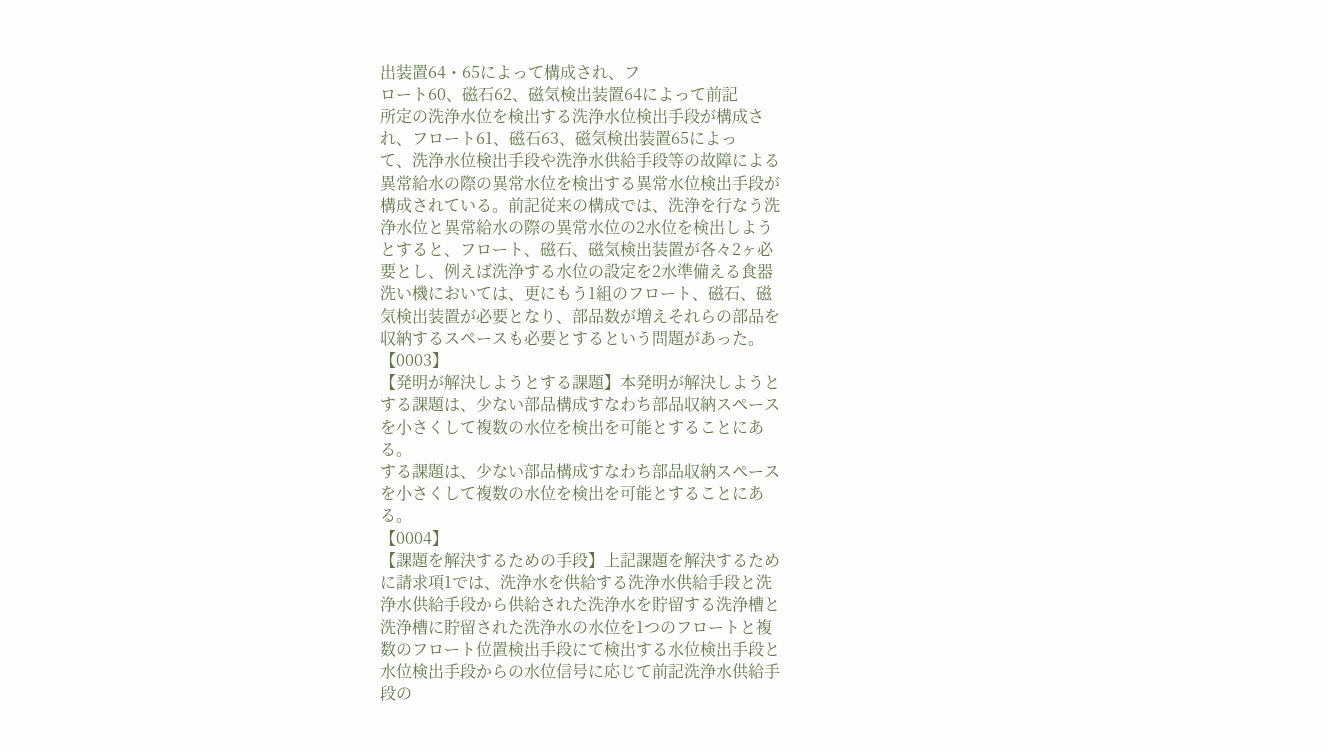出装置64・65によって構成され、フ
ロート60、磁石62、磁気検出装置64によって前記
所定の洗浄水位を検出する洗浄水位検出手段が構成さ
れ、フロート61、磁石63、磁気検出装置65によっ
て、洗浄水位検出手段や洗浄水供給手段等の故障による
異常給水の際の異常水位を検出する異常水位検出手段が
構成されている。前記従来の構成では、洗浄を行なう洗
浄水位と異常給水の際の異常水位の2水位を検出しよう
とすると、フロート、磁石、磁気検出装置が各々2ヶ必
要とし、例えば洗浄する水位の設定を2水準備える食器
洗い機においては、更にもう1組のフロート、磁石、磁
気検出装置が必要となり、部品数が増えそれらの部品を
収納するスペースも必要とするという問題があった。
【0003】
【発明が解決しようとする課題】本発明が解決しようと
する課題は、少ない部品構成すなわち部品収納スペース
を小さくして複数の水位を検出を可能とすることにあ
る。
する課題は、少ない部品構成すなわち部品収納スペース
を小さくして複数の水位を検出を可能とすることにあ
る。
【0004】
【課題を解決するための手段】上記課題を解決するため
に請求項1では、洗浄水を供給する洗浄水供給手段と洗
浄水供給手段から供給された洗浄水を貯留する洗浄槽と
洗浄槽に貯留された洗浄水の水位を1つのフロートと複
数のフロート位置検出手段にて検出する水位検出手段と
水位検出手段からの水位信号に応じて前記洗浄水供給手
段の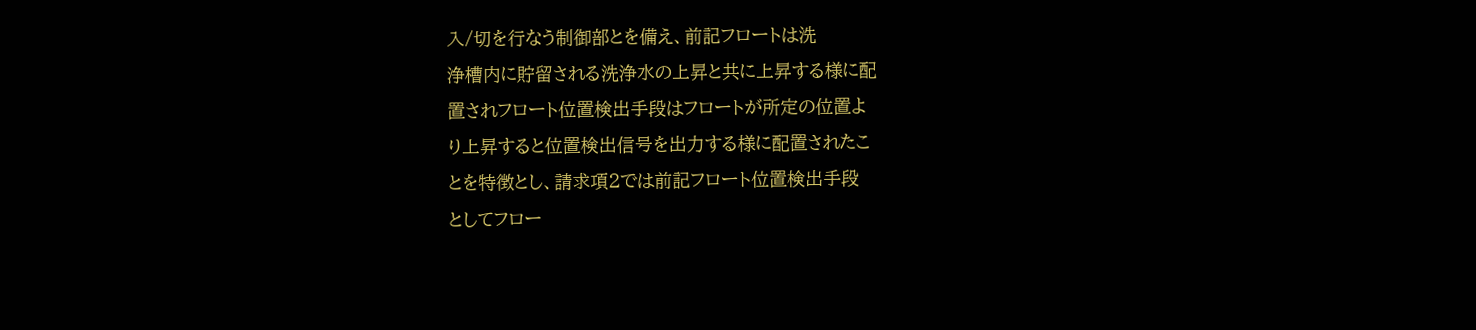入/切を行なう制御部とを備え、前記フロートは洗
浄槽内に貯留される洗浄水の上昇と共に上昇する様に配
置されフロート位置検出手段はフロートが所定の位置よ
り上昇すると位置検出信号を出力する様に配置されたこ
とを特徴とし、請求項2では前記フロート位置検出手段
としてフロー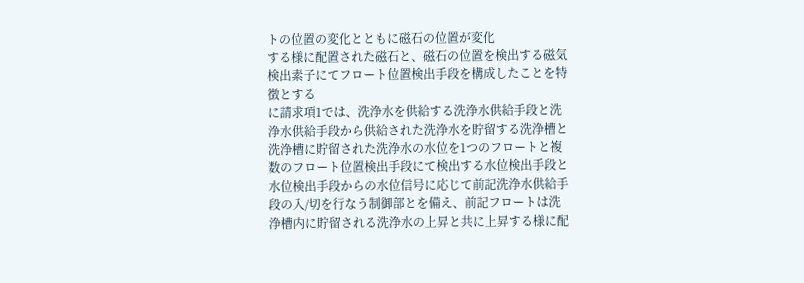トの位置の変化とともに磁石の位置が変化
する様に配置された磁石と、磁石の位置を検出する磁気
検出素子にてフロート位置検出手段を構成したことを特
徴とする
に請求項1では、洗浄水を供給する洗浄水供給手段と洗
浄水供給手段から供給された洗浄水を貯留する洗浄槽と
洗浄槽に貯留された洗浄水の水位を1つのフロートと複
数のフロート位置検出手段にて検出する水位検出手段と
水位検出手段からの水位信号に応じて前記洗浄水供給手
段の入/切を行なう制御部とを備え、前記フロートは洗
浄槽内に貯留される洗浄水の上昇と共に上昇する様に配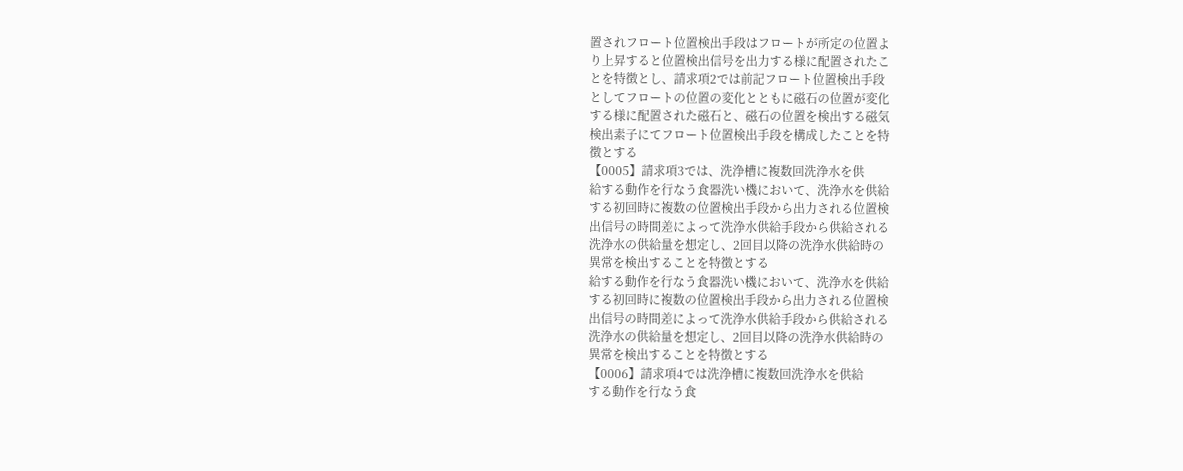置されフロート位置検出手段はフロートが所定の位置よ
り上昇すると位置検出信号を出力する様に配置されたこ
とを特徴とし、請求項2では前記フロート位置検出手段
としてフロートの位置の変化とともに磁石の位置が変化
する様に配置された磁石と、磁石の位置を検出する磁気
検出素子にてフロート位置検出手段を構成したことを特
徴とする
【0005】請求項3では、洗浄槽に複数回洗浄水を供
給する動作を行なう食器洗い機において、洗浄水を供給
する初回時に複数の位置検出手段から出力される位置検
出信号の時間差によって洗浄水供給手段から供給される
洗浄水の供給量を想定し、2回目以降の洗浄水供給時の
異常を検出することを特徴とする
給する動作を行なう食器洗い機において、洗浄水を供給
する初回時に複数の位置検出手段から出力される位置検
出信号の時間差によって洗浄水供給手段から供給される
洗浄水の供給量を想定し、2回目以降の洗浄水供給時の
異常を検出することを特徴とする
【0006】請求項4では洗浄槽に複数回洗浄水を供給
する動作を行なう食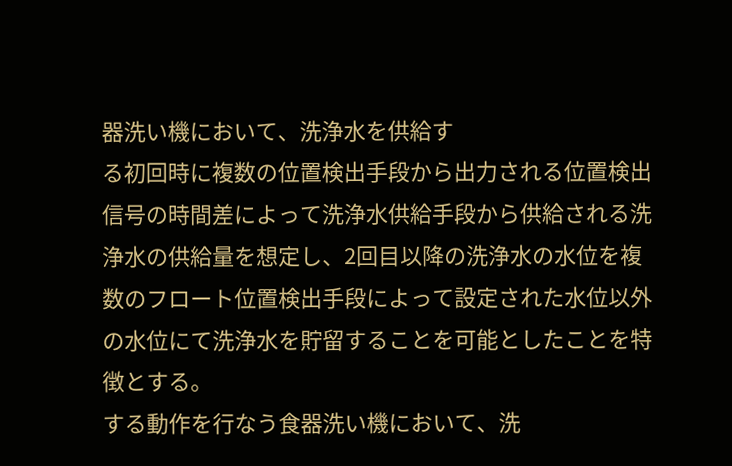器洗い機において、洗浄水を供給す
る初回時に複数の位置検出手段から出力される位置検出
信号の時間差によって洗浄水供給手段から供給される洗
浄水の供給量を想定し、2回目以降の洗浄水の水位を複
数のフロート位置検出手段によって設定された水位以外
の水位にて洗浄水を貯留することを可能としたことを特
徴とする。
する動作を行なう食器洗い機において、洗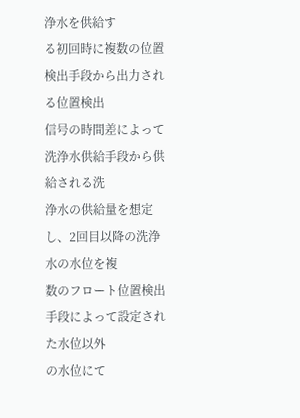浄水を供給す
る初回時に複数の位置検出手段から出力される位置検出
信号の時間差によって洗浄水供給手段から供給される洗
浄水の供給量を想定し、2回目以降の洗浄水の水位を複
数のフロート位置検出手段によって設定された水位以外
の水位にて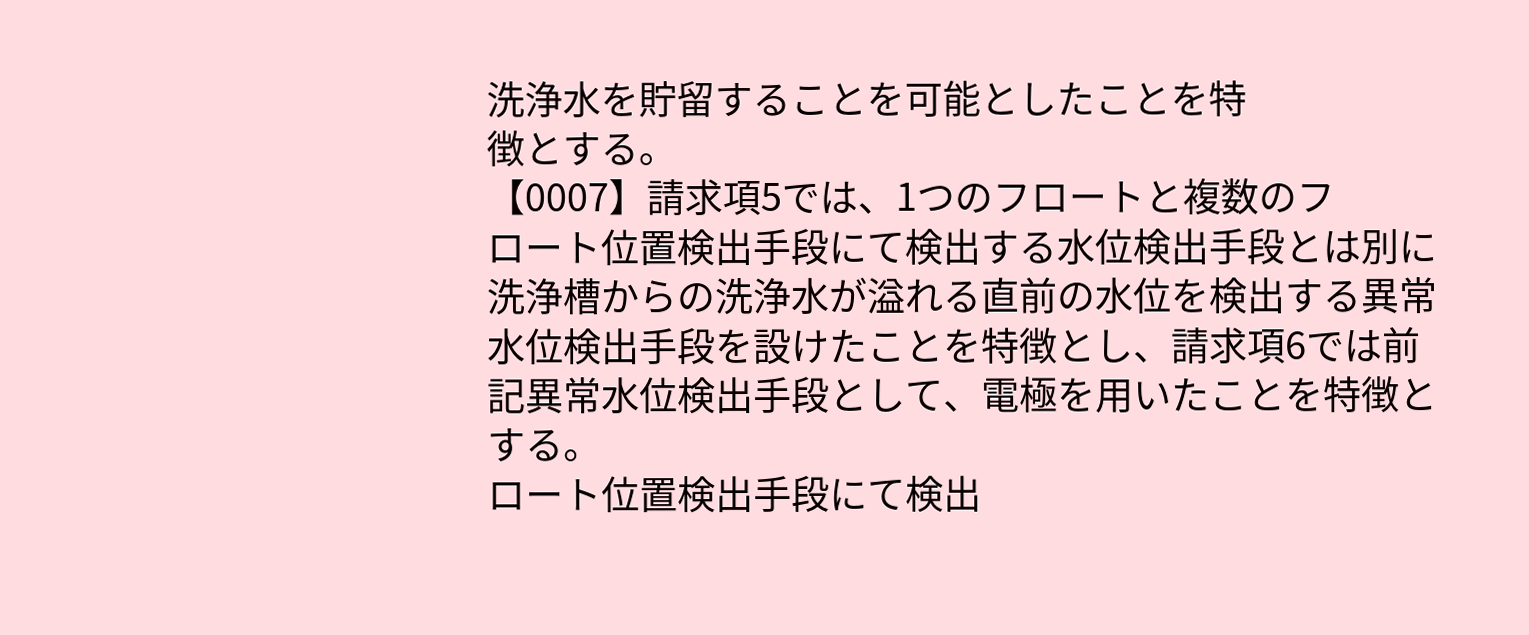洗浄水を貯留することを可能としたことを特
徴とする。
【0007】請求項5では、1つのフロートと複数のフ
ロート位置検出手段にて検出する水位検出手段とは別に
洗浄槽からの洗浄水が溢れる直前の水位を検出する異常
水位検出手段を設けたことを特徴とし、請求項6では前
記異常水位検出手段として、電極を用いたことを特徴と
する。
ロート位置検出手段にて検出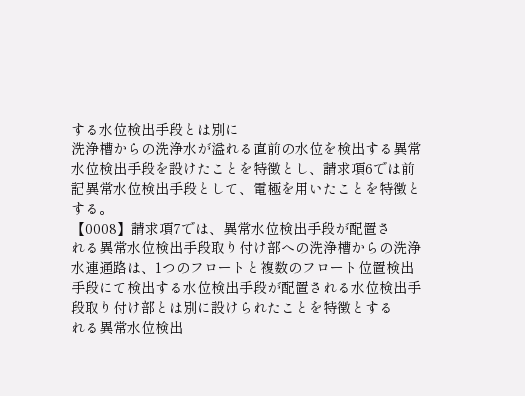する水位検出手段とは別に
洗浄槽からの洗浄水が溢れる直前の水位を検出する異常
水位検出手段を設けたことを特徴とし、請求項6では前
記異常水位検出手段として、電極を用いたことを特徴と
する。
【0008】請求項7では、異常水位検出手段が配置さ
れる異常水位検出手段取り付け部への洗浄槽からの洗浄
水連通路は、1つのフロートと複数のフロート位置検出
手段にて検出する水位検出手段が配置される水位検出手
段取り付け部とは別に設けられたことを特徴とする
れる異常水位検出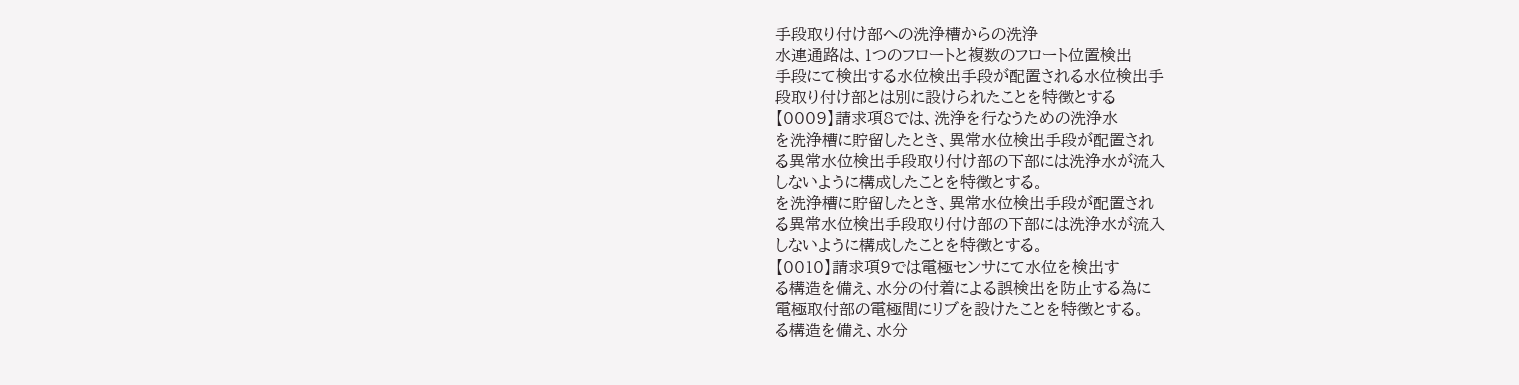手段取り付け部への洗浄槽からの洗浄
水連通路は、1つのフロートと複数のフロート位置検出
手段にて検出する水位検出手段が配置される水位検出手
段取り付け部とは別に設けられたことを特徴とする
【0009】請求項8では、洗浄を行なうための洗浄水
を洗浄槽に貯留したとき、異常水位検出手段が配置され
る異常水位検出手段取り付け部の下部には洗浄水が流入
しないように構成したことを特徴とする。
を洗浄槽に貯留したとき、異常水位検出手段が配置され
る異常水位検出手段取り付け部の下部には洗浄水が流入
しないように構成したことを特徴とする。
【0010】請求項9では電極センサにて水位を検出す
る構造を備え、水分の付着による誤検出を防止する為に
電極取付部の電極間にリブを設けたことを特徴とする。
る構造を備え、水分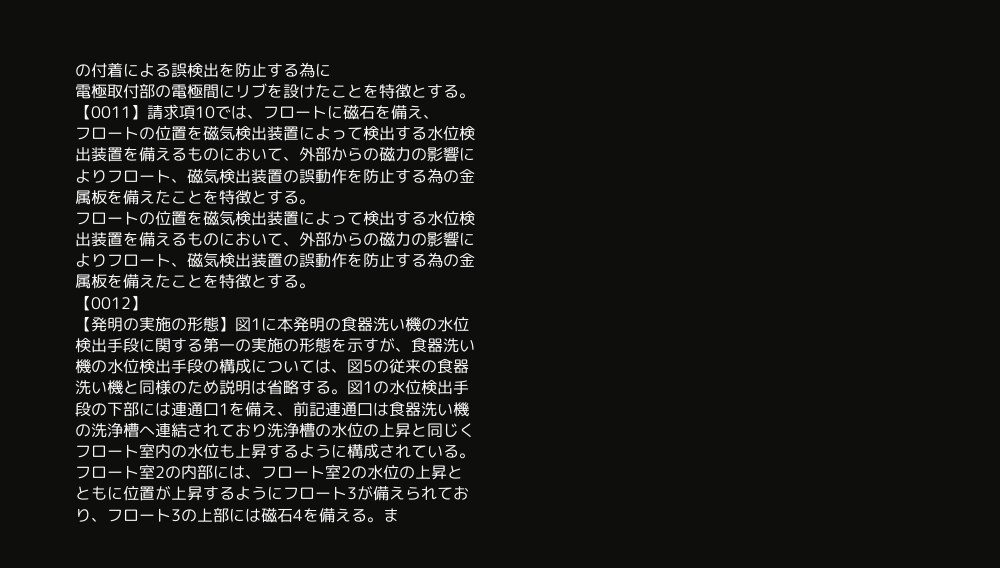の付着による誤検出を防止する為に
電極取付部の電極間にリブを設けたことを特徴とする。
【0011】請求項10では、フロートに磁石を備え、
フロートの位置を磁気検出装置によって検出する水位検
出装置を備えるものにおいて、外部からの磁力の影響に
よりフロート、磁気検出装置の誤動作を防止する為の金
属板を備えたことを特徴とする。
フロートの位置を磁気検出装置によって検出する水位検
出装置を備えるものにおいて、外部からの磁力の影響に
よりフロート、磁気検出装置の誤動作を防止する為の金
属板を備えたことを特徴とする。
【0012】
【発明の実施の形態】図1に本発明の食器洗い機の水位
検出手段に関する第一の実施の形態を示すが、食器洗い
機の水位検出手段の構成については、図5の従来の食器
洗い機と同様のため説明は省略する。図1の水位検出手
段の下部には連通口1を備え、前記連通口は食器洗い機
の洗浄槽へ連結されており洗浄槽の水位の上昇と同じく
フロート室内の水位も上昇するように構成されている。
フロート室2の内部には、フロート室2の水位の上昇と
ともに位置が上昇するようにフロート3が備えられてお
り、フロート3の上部には磁石4を備える。ま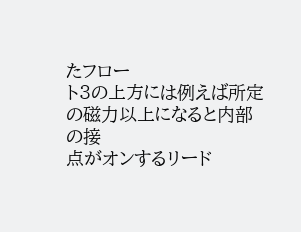たフロー
ト3の上方には例えば所定の磁力以上になると内部の接
点がオンするリード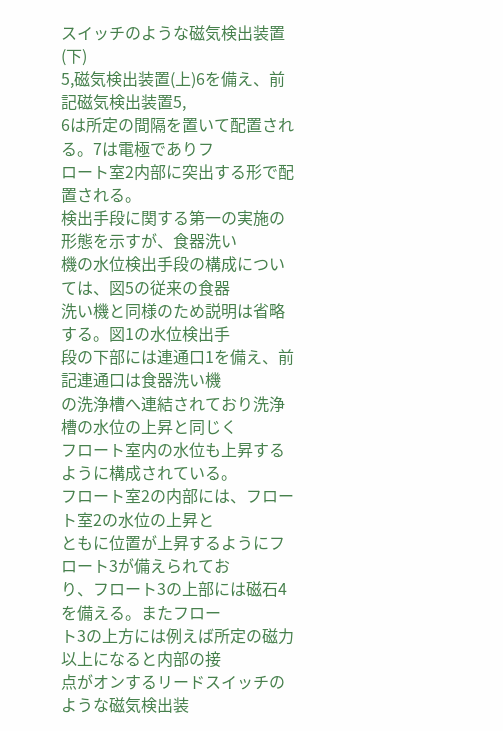スイッチのような磁気検出装置(下)
5,磁気検出装置(上)6を備え、前記磁気検出装置5,
6は所定の間隔を置いて配置される。7は電極でありフ
ロート室2内部に突出する形で配置される。
検出手段に関する第一の実施の形態を示すが、食器洗い
機の水位検出手段の構成については、図5の従来の食器
洗い機と同様のため説明は省略する。図1の水位検出手
段の下部には連通口1を備え、前記連通口は食器洗い機
の洗浄槽へ連結されており洗浄槽の水位の上昇と同じく
フロート室内の水位も上昇するように構成されている。
フロート室2の内部には、フロート室2の水位の上昇と
ともに位置が上昇するようにフロート3が備えられてお
り、フロート3の上部には磁石4を備える。またフロー
ト3の上方には例えば所定の磁力以上になると内部の接
点がオンするリードスイッチのような磁気検出装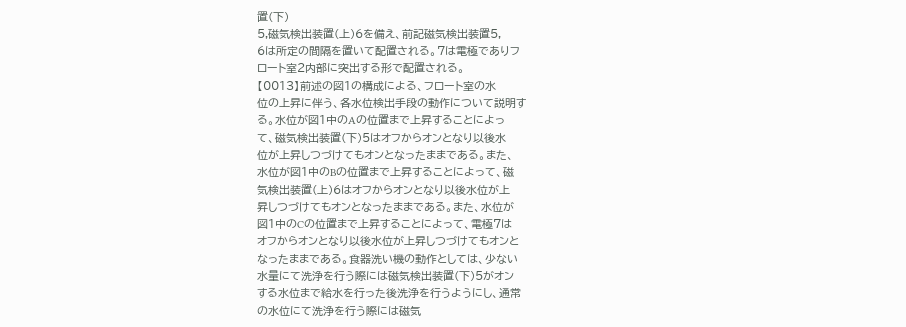置(下)
5,磁気検出装置(上)6を備え、前記磁気検出装置5,
6は所定の間隔を置いて配置される。7は電極でありフ
ロート室2内部に突出する形で配置される。
【0013】前述の図1の構成による、フロート室の水
位の上昇に伴う、各水位検出手段の動作について説明す
る。水位が図1中のAの位置まで上昇することによっ
て、磁気検出装置(下)5はオフからオンとなり以後水
位が上昇しつづけてもオンとなったままである。また、
水位が図1中のBの位置まで上昇することによって、磁
気検出装置(上)6はオフからオンとなり以後水位が上
昇しつづけてもオンとなったままである。また、水位が
図1中のCの位置まで上昇することによって、電極7は
オフからオンとなり以後水位が上昇しつづけてもオンと
なったままである。食器洗い機の動作としては、少ない
水量にて洗浄を行う際には磁気検出装置(下)5がオン
する水位まで給水を行った後洗浄を行うようにし、通常
の水位にて洗浄を行う際には磁気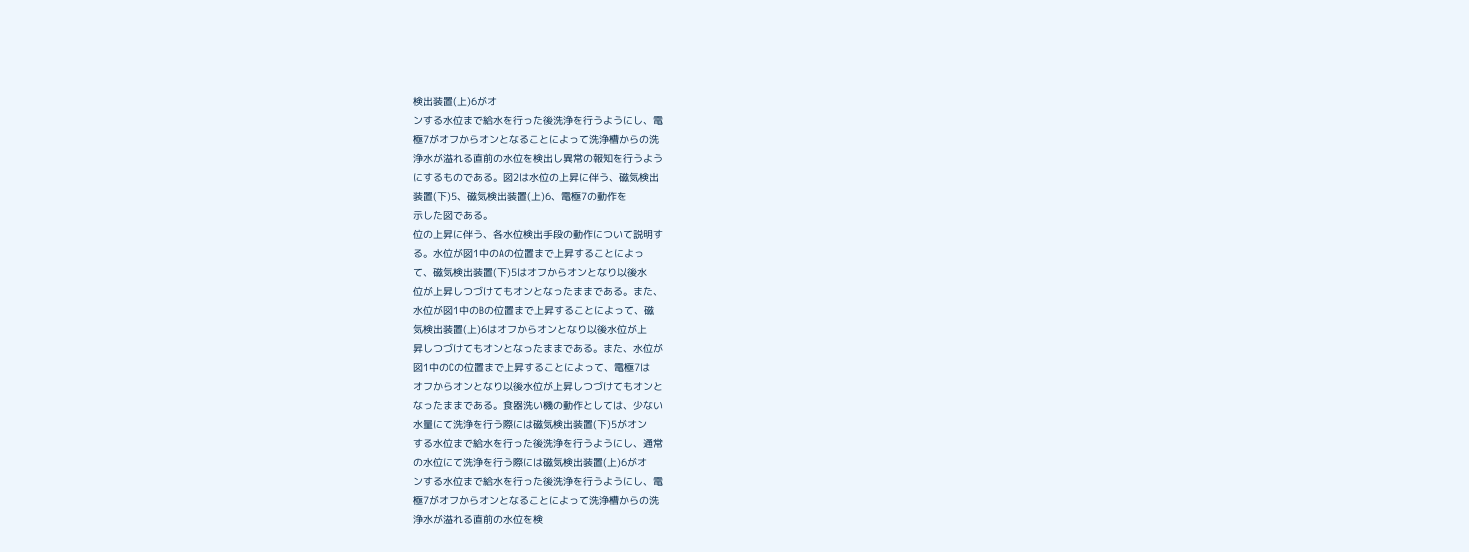検出装置(上)6がオ
ンする水位まで給水を行った後洗浄を行うようにし、電
極7がオフからオンとなることによって洗浄槽からの洗
浄水が溢れる直前の水位を検出し異常の報知を行うよう
にするものである。図2は水位の上昇に伴う、磁気検出
装置(下)5、磁気検出装置(上)6、電極7の動作を
示した図である。
位の上昇に伴う、各水位検出手段の動作について説明す
る。水位が図1中のAの位置まで上昇することによっ
て、磁気検出装置(下)5はオフからオンとなり以後水
位が上昇しつづけてもオンとなったままである。また、
水位が図1中のBの位置まで上昇することによって、磁
気検出装置(上)6はオフからオンとなり以後水位が上
昇しつづけてもオンとなったままである。また、水位が
図1中のCの位置まで上昇することによって、電極7は
オフからオンとなり以後水位が上昇しつづけてもオンと
なったままである。食器洗い機の動作としては、少ない
水量にて洗浄を行う際には磁気検出装置(下)5がオン
する水位まで給水を行った後洗浄を行うようにし、通常
の水位にて洗浄を行う際には磁気検出装置(上)6がオ
ンする水位まで給水を行った後洗浄を行うようにし、電
極7がオフからオンとなることによって洗浄槽からの洗
浄水が溢れる直前の水位を検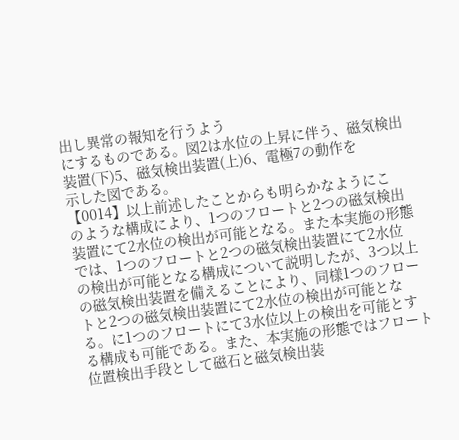出し異常の報知を行うよう
にするものである。図2は水位の上昇に伴う、磁気検出
装置(下)5、磁気検出装置(上)6、電極7の動作を
示した図である。
【0014】以上前述したことからも明らかなようにこ
のような構成により、1つのフロートと2つの磁気検出
装置にて2水位の検出が可能となる。また本実施の形態
では、1つのフロートと2つの磁気検出装置にて2水位
の検出が可能となる構成について説明したが、3つ以上
の磁気検出装置を備えることにより、同様1つのフロー
トと2つの磁気検出装置にて2水位の検出が可能とな
る。に1つのフロートにて3水位以上の検出を可能とす
る構成も可能である。また、本実施の形態ではフロート
位置検出手段として磁石と磁気検出装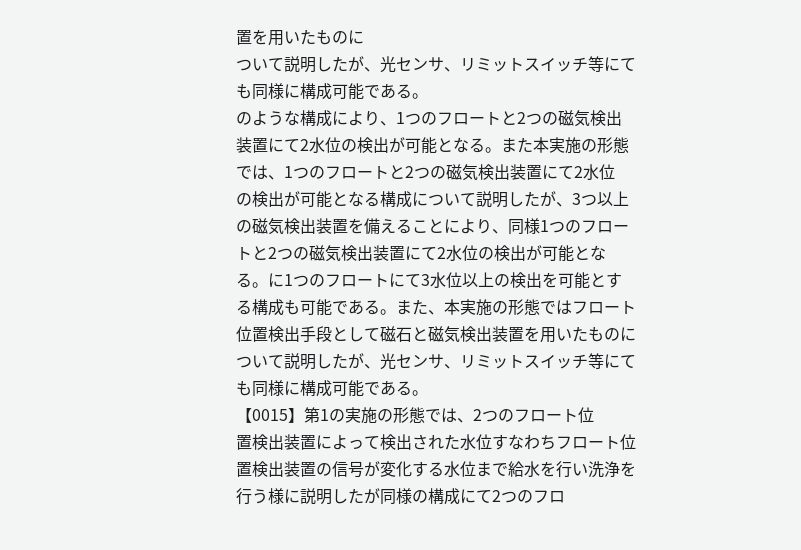置を用いたものに
ついて説明したが、光センサ、リミットスイッチ等にて
も同様に構成可能である。
のような構成により、1つのフロートと2つの磁気検出
装置にて2水位の検出が可能となる。また本実施の形態
では、1つのフロートと2つの磁気検出装置にて2水位
の検出が可能となる構成について説明したが、3つ以上
の磁気検出装置を備えることにより、同様1つのフロー
トと2つの磁気検出装置にて2水位の検出が可能とな
る。に1つのフロートにて3水位以上の検出を可能とす
る構成も可能である。また、本実施の形態ではフロート
位置検出手段として磁石と磁気検出装置を用いたものに
ついて説明したが、光センサ、リミットスイッチ等にて
も同様に構成可能である。
【0015】第1の実施の形態では、2つのフロート位
置検出装置によって検出された水位すなわちフロート位
置検出装置の信号が変化する水位まで給水を行い洗浄を
行う様に説明したが同様の構成にて2つのフロ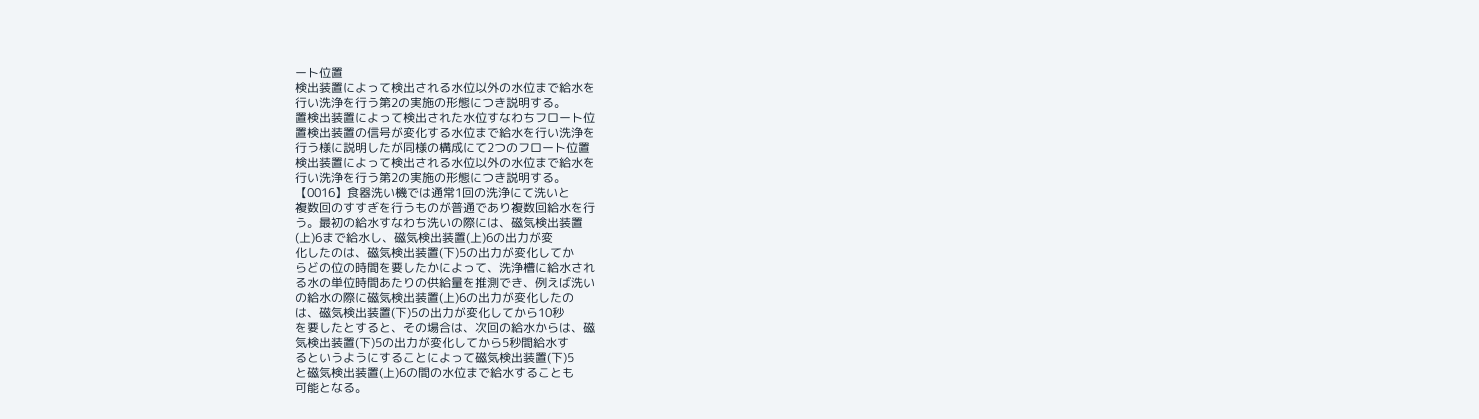ート位置
検出装置によって検出される水位以外の水位まで給水を
行い洗浄を行う第2の実施の形態につき説明する。
置検出装置によって検出された水位すなわちフロート位
置検出装置の信号が変化する水位まで給水を行い洗浄を
行う様に説明したが同様の構成にて2つのフロート位置
検出装置によって検出される水位以外の水位まで給水を
行い洗浄を行う第2の実施の形態につき説明する。
【0016】食器洗い機では通常1回の洗浄にて洗いと
複数回のすすぎを行うものが普通であり複数回給水を行
う。最初の給水すなわち洗いの際には、磁気検出装置
(上)6まで給水し、磁気検出装置(上)6の出力が変
化したのは、磁気検出装置(下)5の出力が変化してか
らどの位の時間を要したかによって、洗浄槽に給水され
る水の単位時間あたりの供給量を推測でき、例えば洗い
の給水の際に磁気検出装置(上)6の出力が変化したの
は、磁気検出装置(下)5の出力が変化してから10秒
を要したとすると、その場合は、次回の給水からは、磁
気検出装置(下)5の出力が変化してから5秒間給水す
るというようにすることによって磁気検出装置(下)5
と磁気検出装置(上)6の間の水位まで給水することも
可能となる。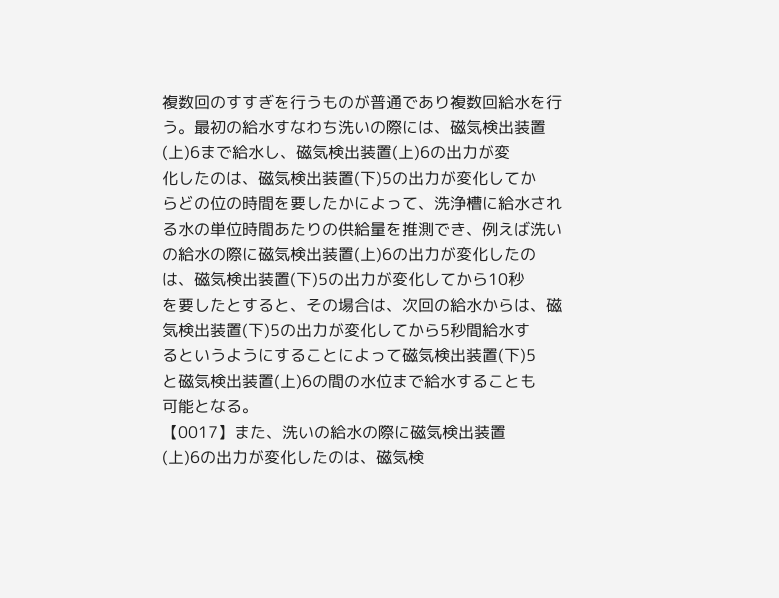複数回のすすぎを行うものが普通であり複数回給水を行
う。最初の給水すなわち洗いの際には、磁気検出装置
(上)6まで給水し、磁気検出装置(上)6の出力が変
化したのは、磁気検出装置(下)5の出力が変化してか
らどの位の時間を要したかによって、洗浄槽に給水され
る水の単位時間あたりの供給量を推測でき、例えば洗い
の給水の際に磁気検出装置(上)6の出力が変化したの
は、磁気検出装置(下)5の出力が変化してから10秒
を要したとすると、その場合は、次回の給水からは、磁
気検出装置(下)5の出力が変化してから5秒間給水す
るというようにすることによって磁気検出装置(下)5
と磁気検出装置(上)6の間の水位まで給水することも
可能となる。
【0017】また、洗いの給水の際に磁気検出装置
(上)6の出力が変化したのは、磁気検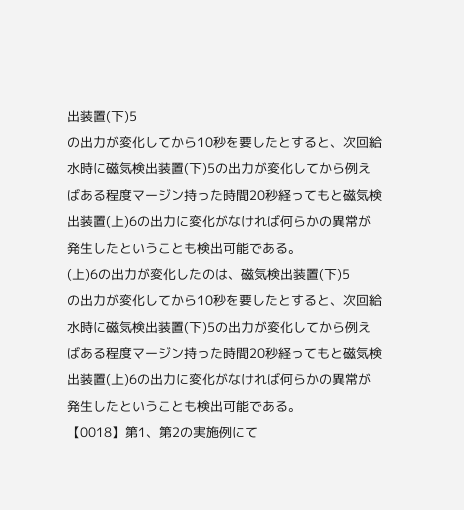出装置(下)5
の出力が変化してから10秒を要したとすると、次回給
水時に磁気検出装置(下)5の出力が変化してから例え
ばある程度マージン持った時間20秒経ってもと磁気検
出装置(上)6の出力に変化がなければ何らかの異常が
発生したということも検出可能である。
(上)6の出力が変化したのは、磁気検出装置(下)5
の出力が変化してから10秒を要したとすると、次回給
水時に磁気検出装置(下)5の出力が変化してから例え
ばある程度マージン持った時間20秒経ってもと磁気検
出装置(上)6の出力に変化がなければ何らかの異常が
発生したということも検出可能である。
【0018】第1、第2の実施例にて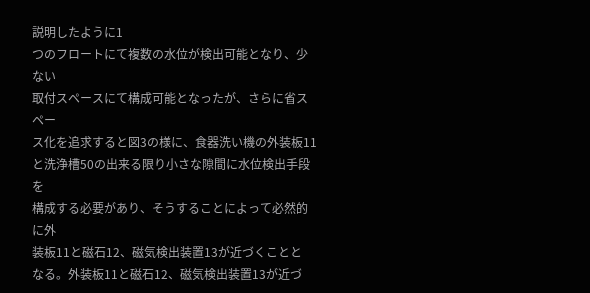説明したように1
つのフロートにて複数の水位が検出可能となり、少ない
取付スペースにて構成可能となったが、さらに省スペー
ス化を追求すると図3の様に、食器洗い機の外装板11
と洗浄槽50の出来る限り小さな隙間に水位検出手段を
構成する必要があり、そうすることによって必然的に外
装板11と磁石12、磁気検出装置13が近づくことと
なる。外装板11と磁石12、磁気検出装置13が近づ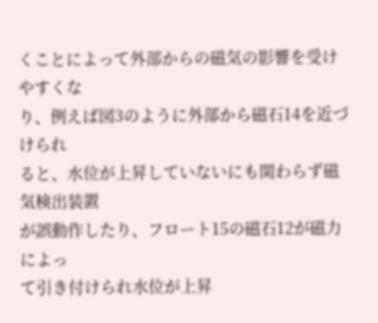くことによって外部からの磁気の影響を受けやすくな
り、例えば図3のように外部から磁石14を近づけられ
ると、水位が上昇していないにも関わらず磁気検出装置
が誤動作したり、フロート15の磁石12が磁力によっ
て引き付けられ水位が上昇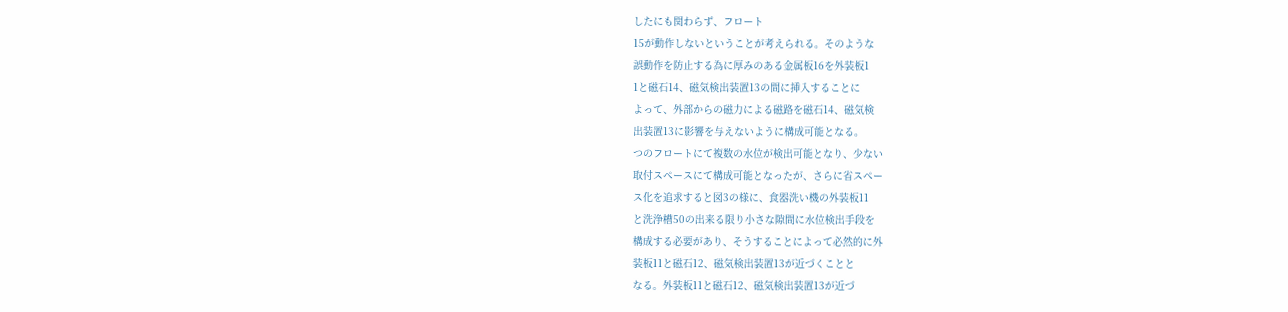したにも関わらず、フロート
15が動作しないということが考えられる。そのような
誤動作を防止する為に厚みのある金属板16を外装板1
1と磁石14、磁気検出装置13の間に挿入することに
よって、外部からの磁力による磁路を磁石14、磁気検
出装置13に影響を与えないように構成可能となる。
つのフロートにて複数の水位が検出可能となり、少ない
取付スペースにて構成可能となったが、さらに省スペー
ス化を追求すると図3の様に、食器洗い機の外装板11
と洗浄槽50の出来る限り小さな隙間に水位検出手段を
構成する必要があり、そうすることによって必然的に外
装板11と磁石12、磁気検出装置13が近づくことと
なる。外装板11と磁石12、磁気検出装置13が近づ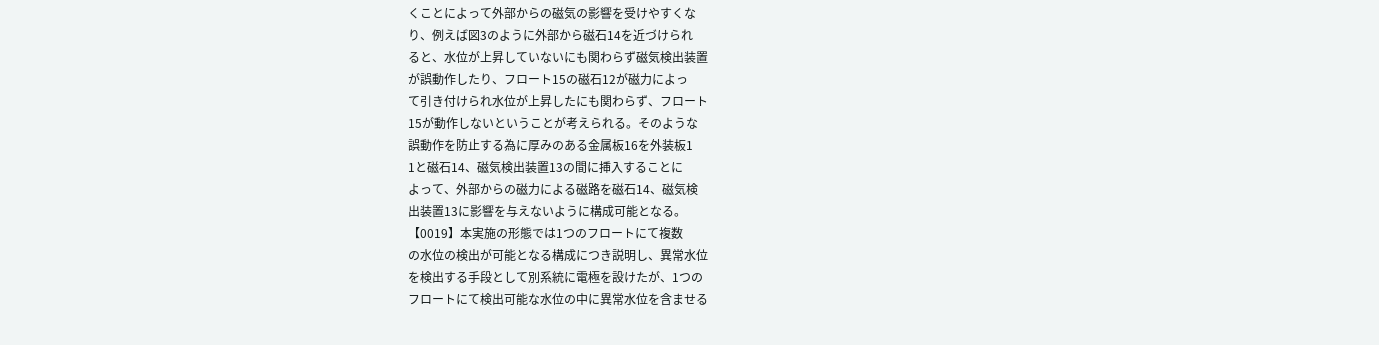くことによって外部からの磁気の影響を受けやすくな
り、例えば図3のように外部から磁石14を近づけられ
ると、水位が上昇していないにも関わらず磁気検出装置
が誤動作したり、フロート15の磁石12が磁力によっ
て引き付けられ水位が上昇したにも関わらず、フロート
15が動作しないということが考えられる。そのような
誤動作を防止する為に厚みのある金属板16を外装板1
1と磁石14、磁気検出装置13の間に挿入することに
よって、外部からの磁力による磁路を磁石14、磁気検
出装置13に影響を与えないように構成可能となる。
【0019】本実施の形態では1つのフロートにて複数
の水位の検出が可能となる構成につき説明し、異常水位
を検出する手段として別系統に電極を設けたが、1つの
フロートにて検出可能な水位の中に異常水位を含ませる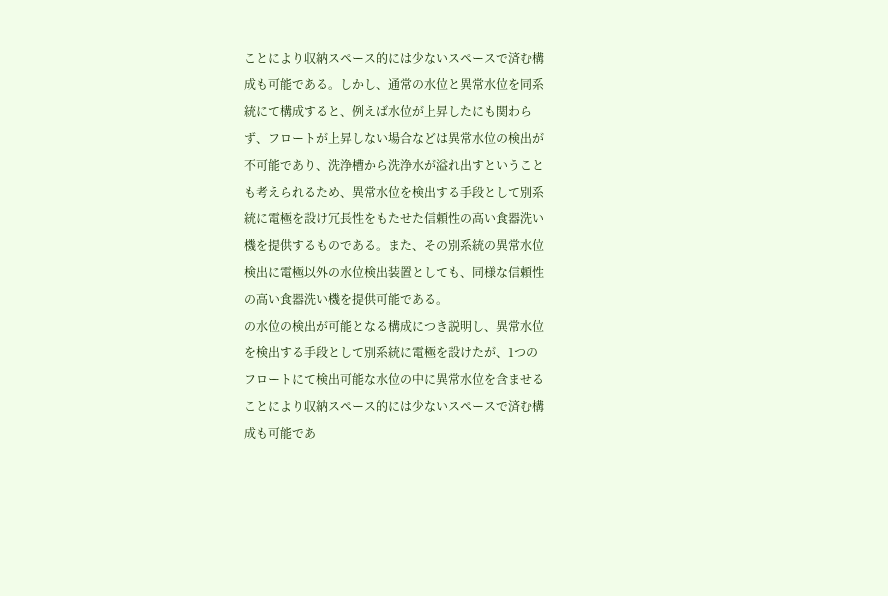ことにより収納スペース的には少ないスペースで済む構
成も可能である。しかし、通常の水位と異常水位を同系
統にて構成すると、例えば水位が上昇したにも関わら
ず、フロートが上昇しない場合などは異常水位の検出が
不可能であり、洗浄槽から洗浄水が溢れ出すということ
も考えられるため、異常水位を検出する手段として別系
統に電極を設け冗長性をもたせた信頼性の高い食器洗い
機を提供するものである。また、その別系統の異常水位
検出に電極以外の水位検出装置としても、同様な信頼性
の高い食器洗い機を提供可能である。
の水位の検出が可能となる構成につき説明し、異常水位
を検出する手段として別系統に電極を設けたが、1つの
フロートにて検出可能な水位の中に異常水位を含ませる
ことにより収納スペース的には少ないスペースで済む構
成も可能であ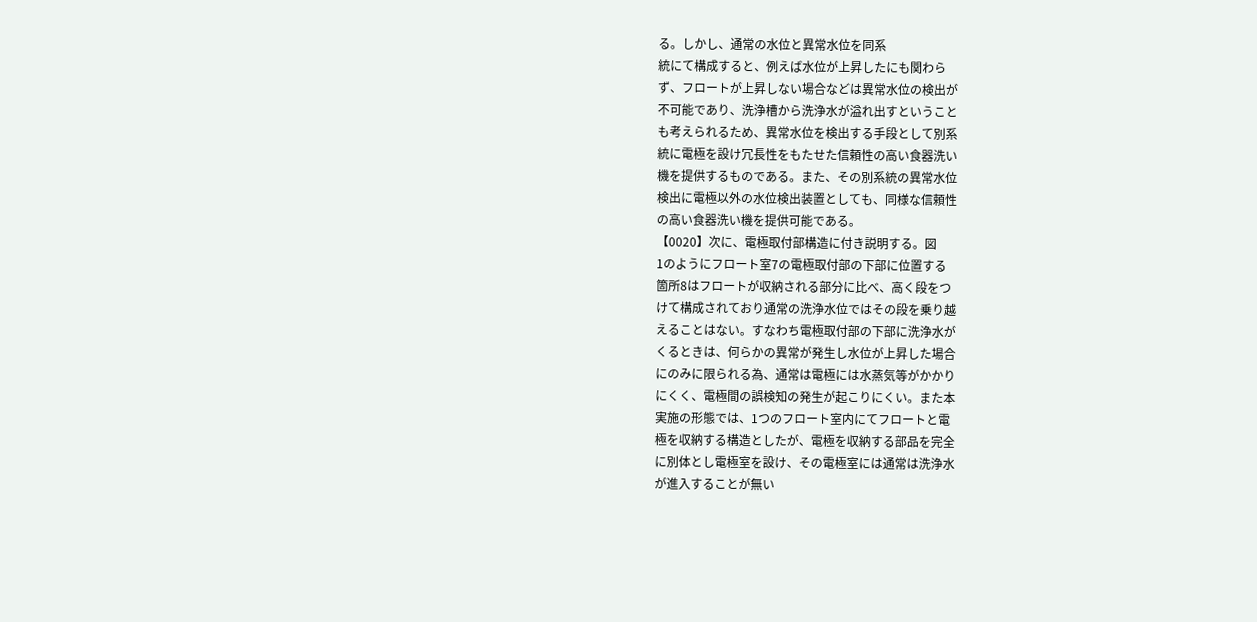る。しかし、通常の水位と異常水位を同系
統にて構成すると、例えば水位が上昇したにも関わら
ず、フロートが上昇しない場合などは異常水位の検出が
不可能であり、洗浄槽から洗浄水が溢れ出すということ
も考えられるため、異常水位を検出する手段として別系
統に電極を設け冗長性をもたせた信頼性の高い食器洗い
機を提供するものである。また、その別系統の異常水位
検出に電極以外の水位検出装置としても、同様な信頼性
の高い食器洗い機を提供可能である。
【0020】次に、電極取付部構造に付き説明する。図
1のようにフロート室7の電極取付部の下部に位置する
箇所8はフロートが収納される部分に比べ、高く段をつ
けて構成されており通常の洗浄水位ではその段を乗り越
えることはない。すなわち電極取付部の下部に洗浄水が
くるときは、何らかの異常が発生し水位が上昇した場合
にのみに限られる為、通常は電極には水蒸気等がかかり
にくく、電極間の誤検知の発生が起こりにくい。また本
実施の形態では、1つのフロート室内にてフロートと電
極を収納する構造としたが、電極を収納する部品を完全
に別体とし電極室を設け、その電極室には通常は洗浄水
が進入することが無い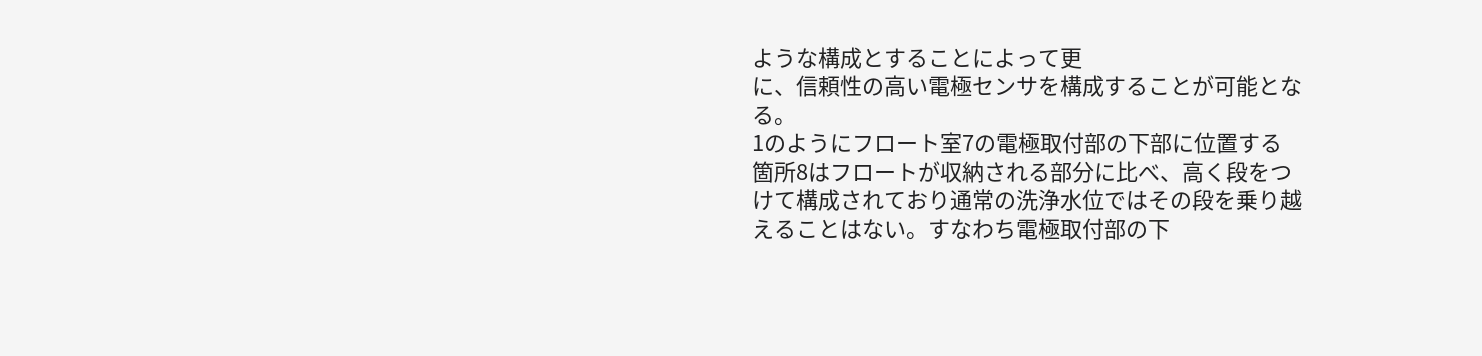ような構成とすることによって更
に、信頼性の高い電極センサを構成することが可能とな
る。
1のようにフロート室7の電極取付部の下部に位置する
箇所8はフロートが収納される部分に比べ、高く段をつ
けて構成されており通常の洗浄水位ではその段を乗り越
えることはない。すなわち電極取付部の下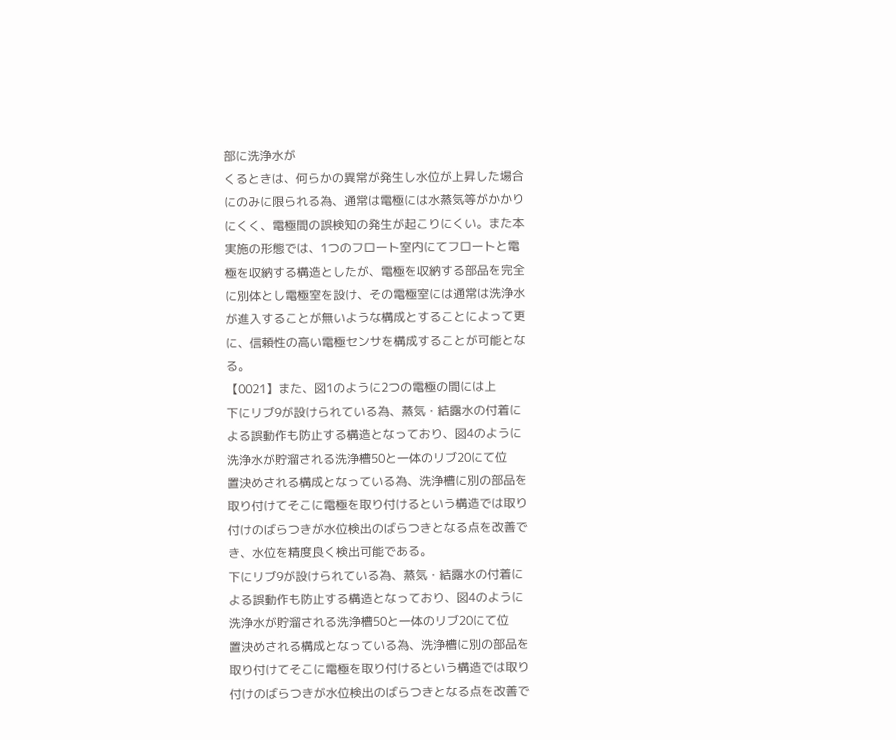部に洗浄水が
くるときは、何らかの異常が発生し水位が上昇した場合
にのみに限られる為、通常は電極には水蒸気等がかかり
にくく、電極間の誤検知の発生が起こりにくい。また本
実施の形態では、1つのフロート室内にてフロートと電
極を収納する構造としたが、電極を収納する部品を完全
に別体とし電極室を設け、その電極室には通常は洗浄水
が進入することが無いような構成とすることによって更
に、信頼性の高い電極センサを構成することが可能とな
る。
【0021】また、図1のように2つの電極の間には上
下にリブ9が設けられている為、蒸気・結露水の付着に
よる誤動作も防止する構造となっており、図4のように
洗浄水が貯溜される洗浄槽50と一体のリブ20にて位
置決めされる構成となっている為、洗浄槽に別の部品を
取り付けてそこに電極を取り付けるという構造では取り
付けのばらつきが水位検出のばらつきとなる点を改善で
き、水位を精度良く検出可能である。
下にリブ9が設けられている為、蒸気・結露水の付着に
よる誤動作も防止する構造となっており、図4のように
洗浄水が貯溜される洗浄槽50と一体のリブ20にて位
置決めされる構成となっている為、洗浄槽に別の部品を
取り付けてそこに電極を取り付けるという構造では取り
付けのばらつきが水位検出のばらつきとなる点を改善で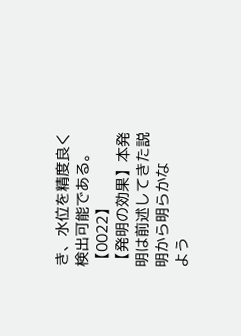き、水位を精度良く検出可能である。
【0022】
【発明の効果】本発明は前述してきた説明から明らかな
よう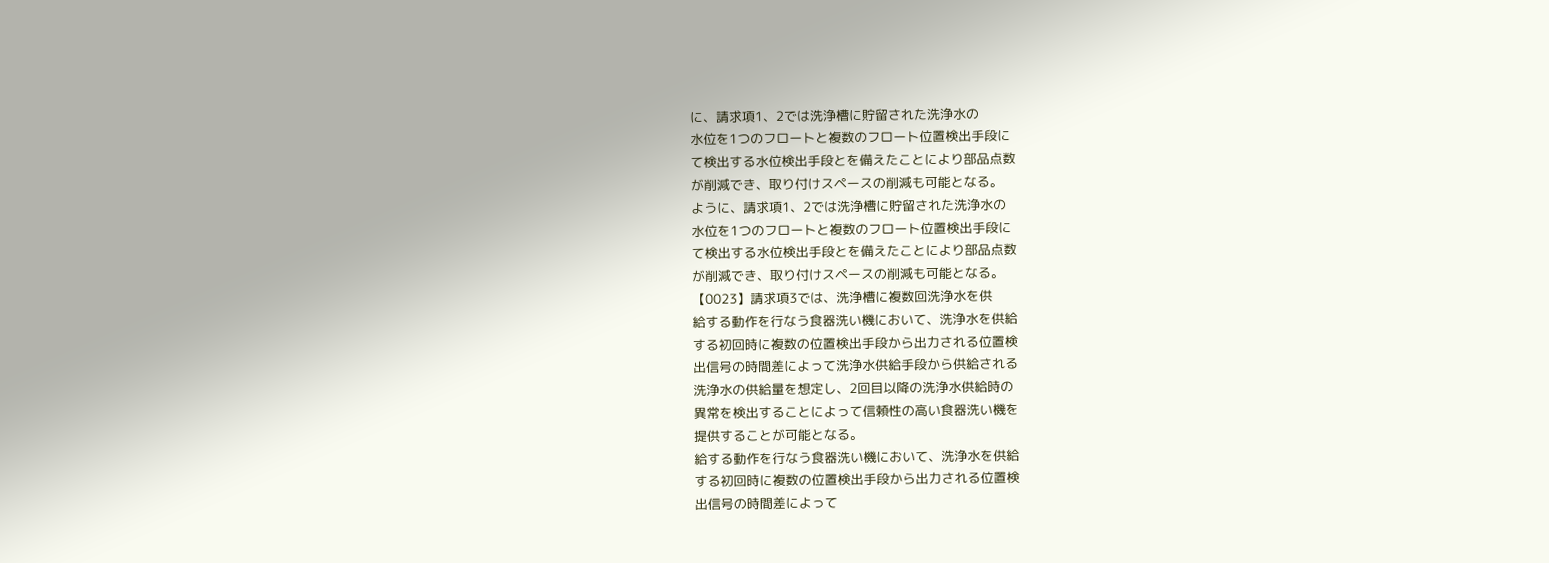に、請求項1、2では洗浄槽に貯留された洗浄水の
水位を1つのフロートと複数のフロート位置検出手段に
て検出する水位検出手段とを備えたことにより部品点数
が削減でき、取り付けスペースの削減も可能となる。
ように、請求項1、2では洗浄槽に貯留された洗浄水の
水位を1つのフロートと複数のフロート位置検出手段に
て検出する水位検出手段とを備えたことにより部品点数
が削減でき、取り付けスペースの削減も可能となる。
【0023】請求項3では、洗浄槽に複数回洗浄水を供
給する動作を行なう食器洗い機において、洗浄水を供給
する初回時に複数の位置検出手段から出力される位置検
出信号の時間差によって洗浄水供給手段から供給される
洗浄水の供給量を想定し、2回目以降の洗浄水供給時の
異常を検出することによって信頼性の高い食器洗い機を
提供することが可能となる。
給する動作を行なう食器洗い機において、洗浄水を供給
する初回時に複数の位置検出手段から出力される位置検
出信号の時間差によって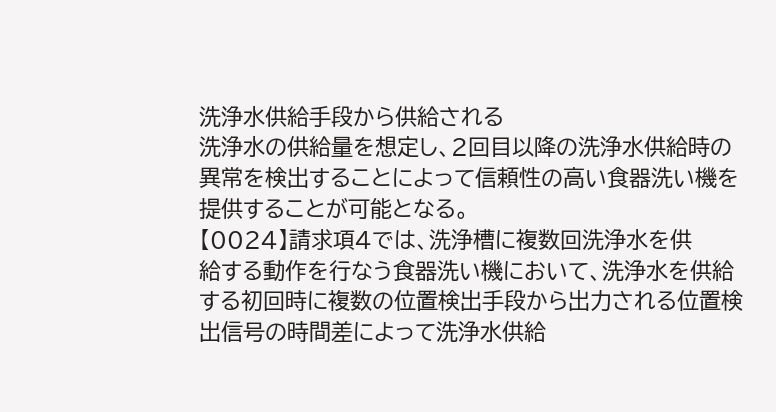洗浄水供給手段から供給される
洗浄水の供給量を想定し、2回目以降の洗浄水供給時の
異常を検出することによって信頼性の高い食器洗い機を
提供することが可能となる。
【0024】請求項4では、洗浄槽に複数回洗浄水を供
給する動作を行なう食器洗い機において、洗浄水を供給
する初回時に複数の位置検出手段から出力される位置検
出信号の時間差によって洗浄水供給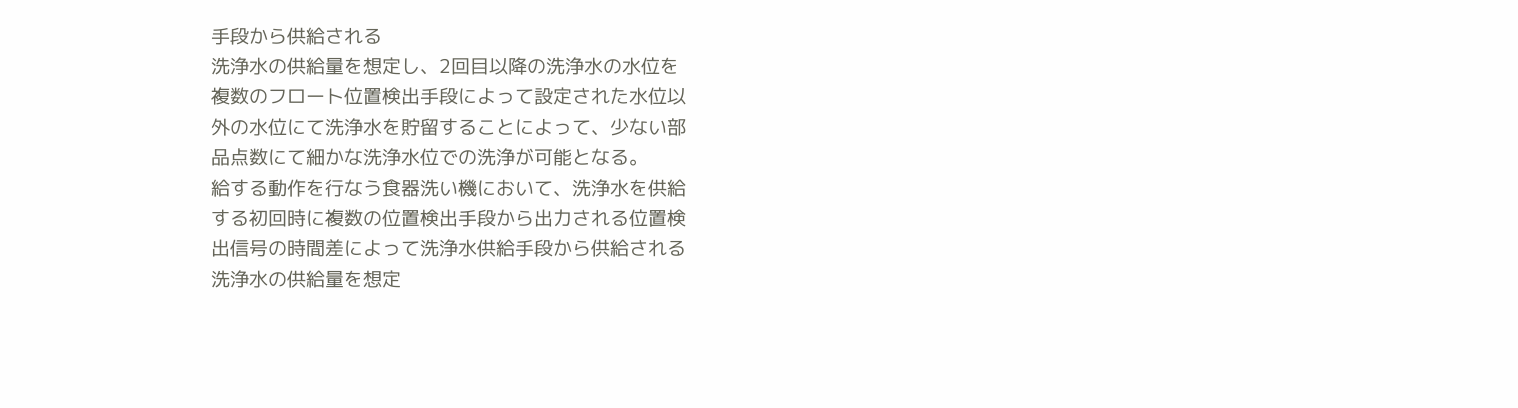手段から供給される
洗浄水の供給量を想定し、2回目以降の洗浄水の水位を
複数のフロート位置検出手段によって設定された水位以
外の水位にて洗浄水を貯留することによって、少ない部
品点数にて細かな洗浄水位での洗浄が可能となる。
給する動作を行なう食器洗い機において、洗浄水を供給
する初回時に複数の位置検出手段から出力される位置検
出信号の時間差によって洗浄水供給手段から供給される
洗浄水の供給量を想定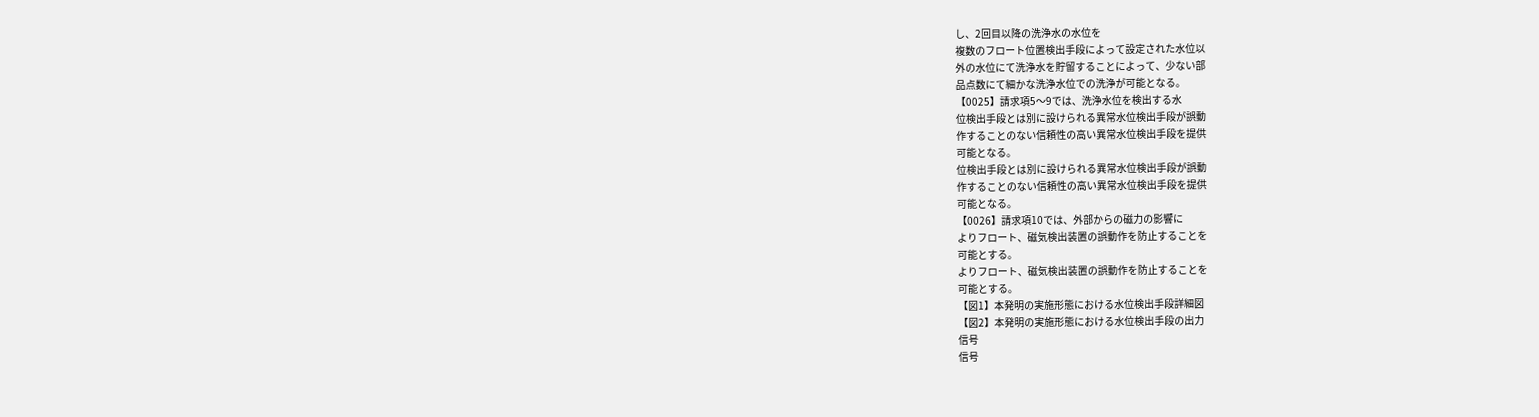し、2回目以降の洗浄水の水位を
複数のフロート位置検出手段によって設定された水位以
外の水位にて洗浄水を貯留することによって、少ない部
品点数にて細かな洗浄水位での洗浄が可能となる。
【0025】請求項5〜9では、洗浄水位を検出する水
位検出手段とは別に設けられる異常水位検出手段が誤動
作することのない信頼性の高い異常水位検出手段を提供
可能となる。
位検出手段とは別に設けられる異常水位検出手段が誤動
作することのない信頼性の高い異常水位検出手段を提供
可能となる。
【0026】請求項10では、外部からの磁力の影響に
よりフロート、磁気検出装置の誤動作を防止することを
可能とする。
よりフロート、磁気検出装置の誤動作を防止することを
可能とする。
【図1】本発明の実施形態における水位検出手段詳細図
【図2】本発明の実施形態における水位検出手段の出力
信号
信号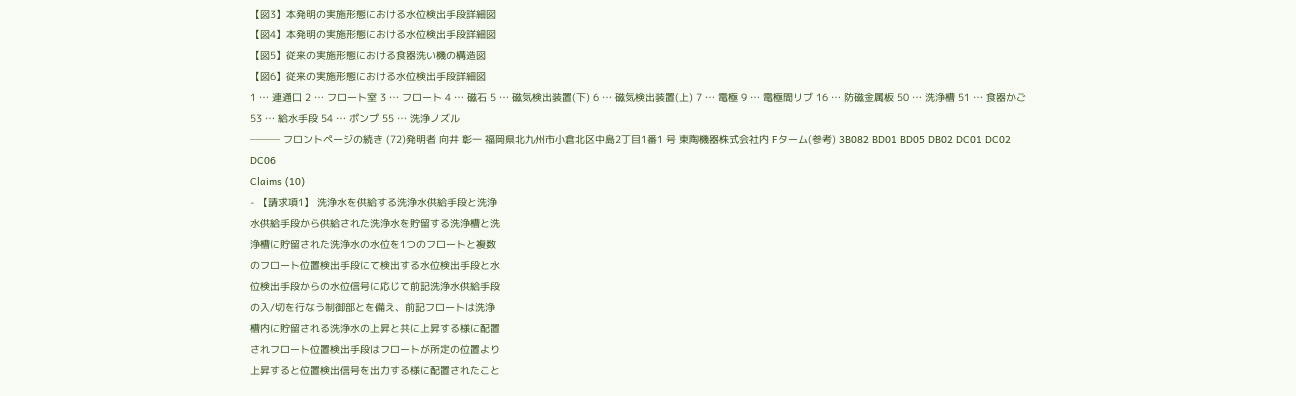【図3】本発明の実施形態における水位検出手段詳細図
【図4】本発明の実施形態における水位検出手段詳細図
【図5】従来の実施形態における食器洗い機の構造図
【図6】従来の実施形態における水位検出手段詳細図
1 … 連通口 2 … フロート室 3 … フロート 4 … 磁石 5 … 磁気検出装置(下) 6 … 磁気検出装置(上) 7 … 電極 9 … 電極間リブ 16 … 防磁金属板 50 … 洗浄槽 51 … 食器かご 53 … 給水手段 54 … ポンプ 55 … 洗浄ノズル
─── フロントページの続き (72)発明者 向井 彰一 福岡県北九州市小倉北区中島2丁目1番1 号 東陶機器株式会社内 Fターム(参考) 3B082 BD01 BD05 DB02 DC01 DC02 DC06
Claims (10)
- 【請求項1】 洗浄水を供給する洗浄水供給手段と洗浄
水供給手段から供給された洗浄水を貯留する洗浄槽と洗
浄槽に貯留された洗浄水の水位を1つのフロートと複数
のフロート位置検出手段にて検出する水位検出手段と水
位検出手段からの水位信号に応じて前記洗浄水供給手段
の入/切を行なう制御部とを備え、前記フロートは洗浄
槽内に貯留される洗浄水の上昇と共に上昇する様に配置
されフロート位置検出手段はフロートが所定の位置より
上昇すると位置検出信号を出力する様に配置されたこと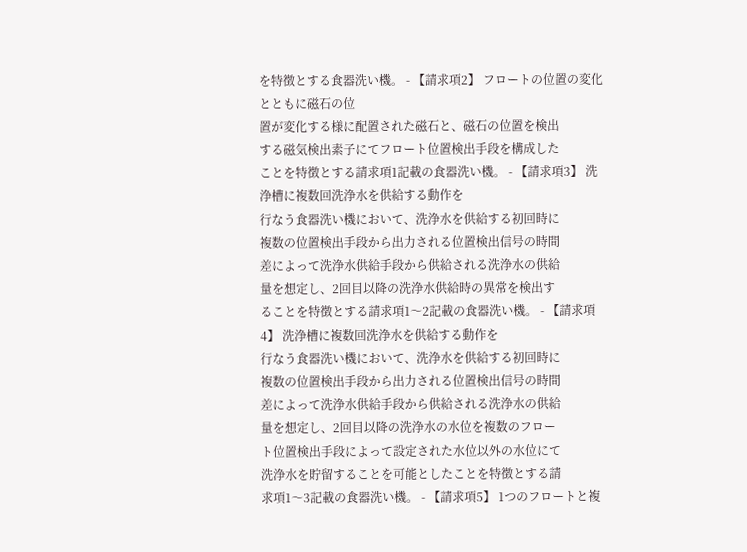を特徴とする食器洗い機。 - 【請求項2】 フロートの位置の変化とともに磁石の位
置が変化する様に配置された磁石と、磁石の位置を検出
する磁気検出素子にてフロート位置検出手段を構成した
ことを特徴とする請求項1記載の食器洗い機。 - 【請求項3】 洗浄槽に複数回洗浄水を供給する動作を
行なう食器洗い機において、洗浄水を供給する初回時に
複数の位置検出手段から出力される位置検出信号の時間
差によって洗浄水供給手段から供給される洗浄水の供給
量を想定し、2回目以降の洗浄水供給時の異常を検出す
ることを特徴とする請求項1〜2記載の食器洗い機。 - 【請求項4】 洗浄槽に複数回洗浄水を供給する動作を
行なう食器洗い機において、洗浄水を供給する初回時に
複数の位置検出手段から出力される位置検出信号の時間
差によって洗浄水供給手段から供給される洗浄水の供給
量を想定し、2回目以降の洗浄水の水位を複数のフロー
ト位置検出手段によって設定された水位以外の水位にて
洗浄水を貯留することを可能としたことを特徴とする請
求項1〜3記載の食器洗い機。 - 【請求項5】 1つのフロートと複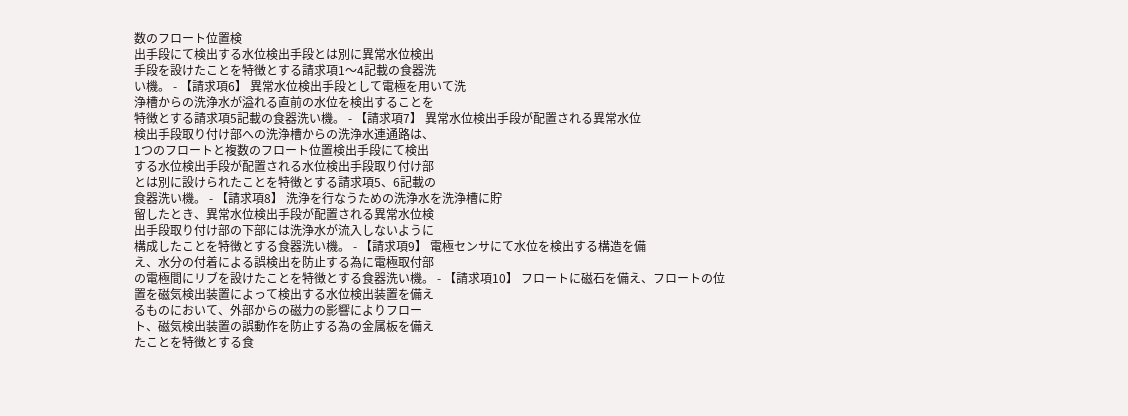数のフロート位置検
出手段にて検出する水位検出手段とは別に異常水位検出
手段を設けたことを特徴とする請求項1〜4記載の食器洗
い機。 - 【請求項6】 異常水位検出手段として電極を用いて洗
浄槽からの洗浄水が溢れる直前の水位を検出することを
特徴とする請求項5記載の食器洗い機。 - 【請求項7】 異常水位検出手段が配置される異常水位
検出手段取り付け部への洗浄槽からの洗浄水連通路は、
1つのフロートと複数のフロート位置検出手段にて検出
する水位検出手段が配置される水位検出手段取り付け部
とは別に設けられたことを特徴とする請求項5、6記載の
食器洗い機。 - 【請求項8】 洗浄を行なうための洗浄水を洗浄槽に貯
留したとき、異常水位検出手段が配置される異常水位検
出手段取り付け部の下部には洗浄水が流入しないように
構成したことを特徴とする食器洗い機。 - 【請求項9】 電極センサにて水位を検出する構造を備
え、水分の付着による誤検出を防止する為に電極取付部
の電極間にリブを設けたことを特徴とする食器洗い機。 - 【請求項10】 フロートに磁石を備え、フロートの位
置を磁気検出装置によって検出する水位検出装置を備え
るものにおいて、外部からの磁力の影響によりフロー
ト、磁気検出装置の誤動作を防止する為の金属板を備え
たことを特徴とする食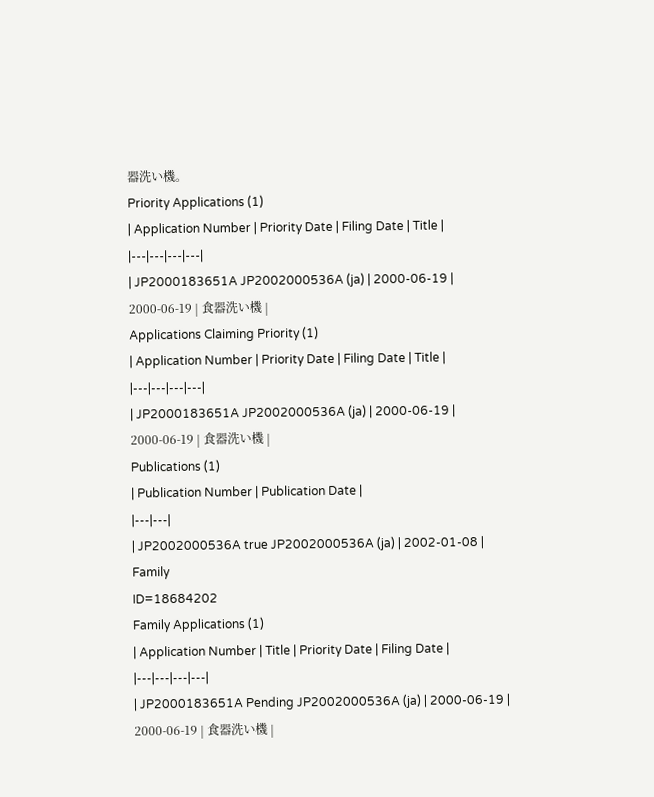器洗い機。
Priority Applications (1)
| Application Number | Priority Date | Filing Date | Title |
|---|---|---|---|
| JP2000183651A JP2002000536A (ja) | 2000-06-19 | 2000-06-19 | 食器洗い機 |
Applications Claiming Priority (1)
| Application Number | Priority Date | Filing Date | Title |
|---|---|---|---|
| JP2000183651A JP2002000536A (ja) | 2000-06-19 | 2000-06-19 | 食器洗い機 |
Publications (1)
| Publication Number | Publication Date |
|---|---|
| JP2002000536A true JP2002000536A (ja) | 2002-01-08 |
Family
ID=18684202
Family Applications (1)
| Application Number | Title | Priority Date | Filing Date |
|---|---|---|---|
| JP2000183651A Pending JP2002000536A (ja) | 2000-06-19 | 2000-06-19 | 食器洗い機 |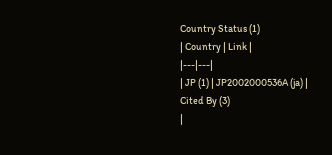Country Status (1)
| Country | Link |
|---|---|
| JP (1) | JP2002000536A (ja) |
Cited By (3)
|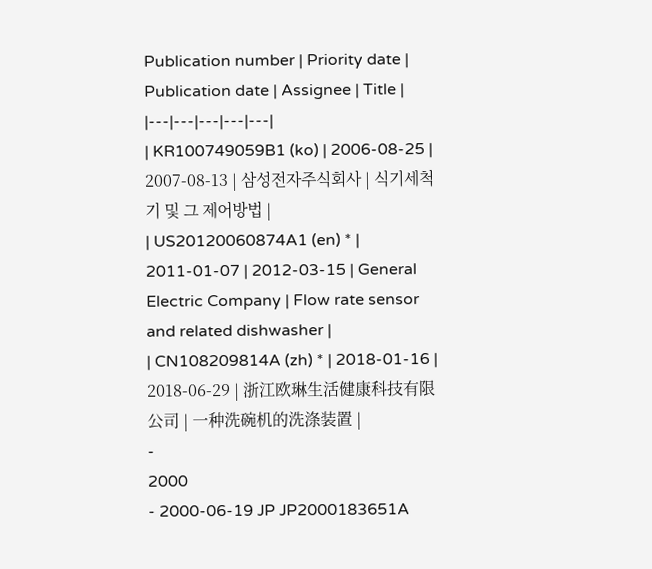Publication number | Priority date | Publication date | Assignee | Title |
|---|---|---|---|---|
| KR100749059B1 (ko) | 2006-08-25 | 2007-08-13 | 삼성전자주식회사 | 식기세척기 및 그 제어방법 |
| US20120060874A1 (en) * | 2011-01-07 | 2012-03-15 | General Electric Company | Flow rate sensor and related dishwasher |
| CN108209814A (zh) * | 2018-01-16 | 2018-06-29 | 浙江欧琳生活健康科技有限公司 | 一种洗碗机的洗涤装置 |
-
2000
- 2000-06-19 JP JP2000183651A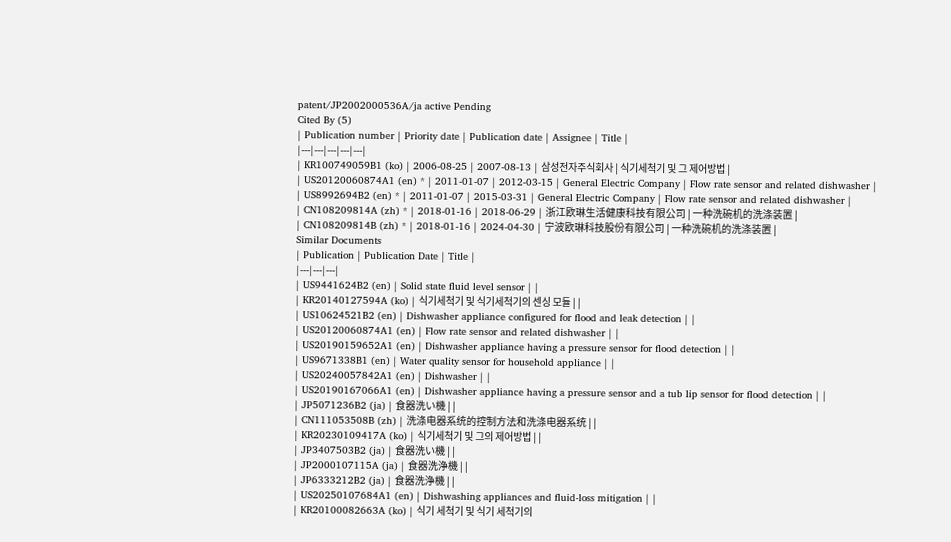patent/JP2002000536A/ja active Pending
Cited By (5)
| Publication number | Priority date | Publication date | Assignee | Title |
|---|---|---|---|---|
| KR100749059B1 (ko) | 2006-08-25 | 2007-08-13 | 삼성전자주식회사 | 식기세척기 및 그 제어방법 |
| US20120060874A1 (en) * | 2011-01-07 | 2012-03-15 | General Electric Company | Flow rate sensor and related dishwasher |
| US8992694B2 (en) * | 2011-01-07 | 2015-03-31 | General Electric Company | Flow rate sensor and related dishwasher |
| CN108209814A (zh) * | 2018-01-16 | 2018-06-29 | 浙江欧琳生活健康科技有限公司 | 一种洗碗机的洗涤装置 |
| CN108209814B (zh) * | 2018-01-16 | 2024-04-30 | 宁波欧琳科技股份有限公司 | 一种洗碗机的洗涤装置 |
Similar Documents
| Publication | Publication Date | Title |
|---|---|---|
| US9441624B2 (en) | Solid state fluid level sensor | |
| KR20140127594A (ko) | 식기세척기 및 식기세척기의 센싱 모듈 | |
| US10624521B2 (en) | Dishwasher appliance configured for flood and leak detection | |
| US20120060874A1 (en) | Flow rate sensor and related dishwasher | |
| US20190159652A1 (en) | Dishwasher appliance having a pressure sensor for flood detection | |
| US9671338B1 (en) | Water quality sensor for household appliance | |
| US20240057842A1 (en) | Dishwasher | |
| US20190167066A1 (en) | Dishwasher appliance having a pressure sensor and a tub lip sensor for flood detection | |
| JP5071236B2 (ja) | 食器洗い機 | |
| CN111053508B (zh) | 洗涤电器系统的控制方法和洗涤电器系统 | |
| KR20230109417A (ko) | 식기세척기 및 그의 제어방법 | |
| JP3407503B2 (ja) | 食器洗い機 | |
| JP2000107115A (ja) | 食器洗浄機 | |
| JP6333212B2 (ja) | 食器洗浄機 | |
| US20250107684A1 (en) | Dishwashing appliances and fluid-loss mitigation | |
| KR20100082663A (ko) | 식기 세척기 및 식기 세척기의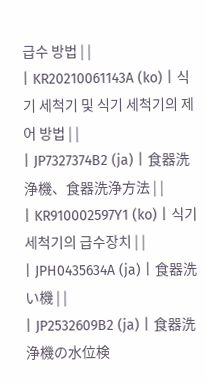급수 방법 | |
| KR20210061143A (ko) | 식기 세척기 및 식기 세척기의 제어 방법 | |
| JP7327374B2 (ja) | 食器洗浄機、食器洗浄方法 | |
| KR910002597Y1 (ko) | 식기세척기의 급수장치 | |
| JPH0435634A (ja) | 食器洗い機 | |
| JP2532609B2 (ja) | 食器洗浄機の水位検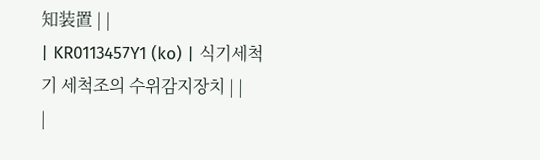知装置 | |
| KR0113457Y1 (ko) | 식기세척기 세척조의 수위감지장치 | |
|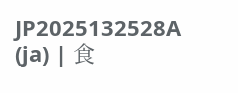JP2025132528A (ja) | 食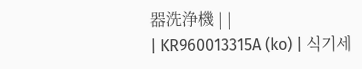器洗浄機 | |
| KR960013315A (ko) | 식기세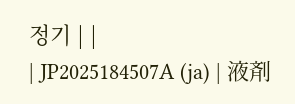정기 | |
| JP2025184507A (ja) | 液剤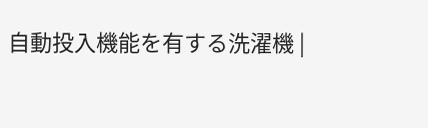自動投入機能を有する洗濯機 |